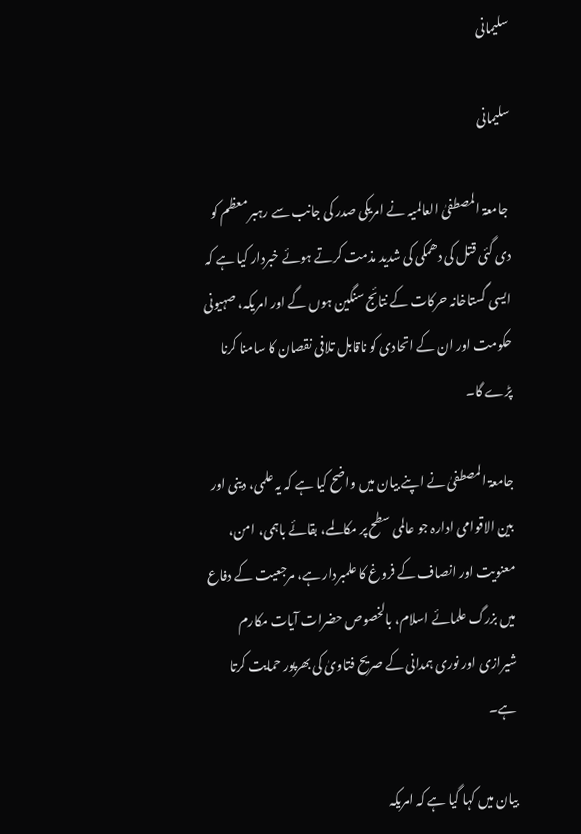سلیمانی

سلیمانی

 جامعۃ المصطفیٰ العالمیہ نے امریکی صدر کی جانب سے رہبر معظم کو دی گئی قتل کی دھمکی کی شدید مذمت کرتے ہوئے خبردار کیا ہے کہ ایسی گستاخانہ حرکات کے نتائج سنگین ہوں گے اور امریکہ، صہیونی حکومت اور ان کے اتحادی کو ناقابل تلافی نقصان کا سامنا کرنا پڑے گا۔

جامعۃ المصطفیٰ نے اپنے بیان میں واضح کیا ہے کہ یہ علمی، دینی اور بین الاقوامی ادارہ جو عالمی سطح پر مکالمے، بقائے باہمی، امن، معنویت اور انصاف کے فروغ کا علمبردار ہے، مرجعیت کے دفاع میں بزرگ علمائے اسلام، بالخصوص حضرات آیات مکارم شیرازی اور نوری ہمدانی کے صریح فتاویٰ کی بھرپور حمایت کرتا ہے۔

بیان میں کہا گیا ہے کہ امریکہ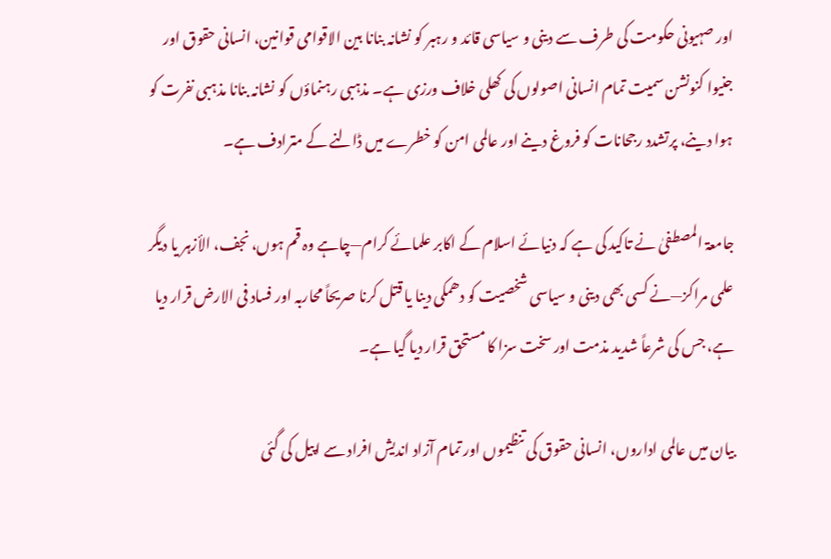اور صہیونی حکومت کی طرف سے دینی و سیاسی قائد و رہبر کو نشانہ بنانا بین الاقوامی قوانین، انسانی حقوق اور جنیوا کنونشن سمیت تمام انسانی اصولوں کی کھلی خلاف ورزی ہے۔ مذہبی رہنماؤں کو نشانہ بنانا مذہبی نفرت کو ہوا دینے، پرتشدد رجحانات کو فروغ دینے اور عالمی امن کو خطرے میں ڈالنے کے مترادف ہے۔

جامعۃ المصطفیٰ نے تاکید کی ہے کہ دنیائے اسلام کے اکابر علمائے کرام—چاہے وہ قم ہوں، نجف، الأزہر یا دیگر علمی مراکز—نے کسی بھی دینی و سیاسی شخصیت کو دھمکی دینا یا قتل کرنا صریحاً محاربہ اور فساد فی الارض قرار دیا ہے، جس کی شرعاً شدید مذمت اور سخت سزا کا مستحق قرار دیا گیا ہے۔

بیان میں عالمی اداروں، انسانی حقوق کی تنظیموں اور تمام آزاد اندیش افراد سے اپیل کی گئی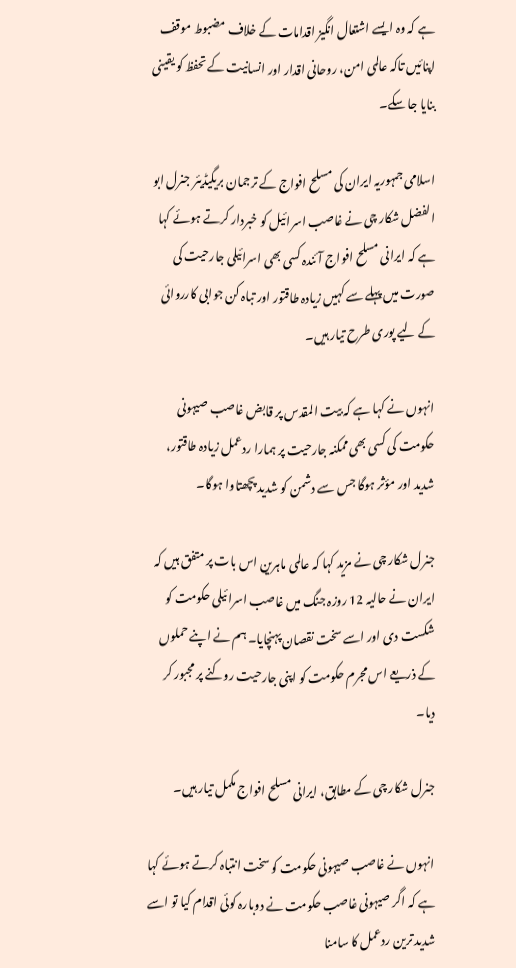ہے کہ وہ ایسے اشتعال انگیز اقدامات کے خلاف مضبوط موقف اپنائیں تاکہ عالمی امن، روحانی اقدار اور انسانیت کے تحفظ کو یقینی بنایا جا سکے۔

اسلامی جمہوریہ ایران کی مسلح افواج کے ترجمان بریگیڈیئر جنرل ابو الفضل شکار چی نے غاصب اسرائیل کو خبردار کرتے ہوئے کہا ہے کہ ایرانی مسلح افواج آئندہ کسی بھی اسرائیلی جارحیت کی صورت میں پہلے سے کہیں زیادہ طاقتور اور تباہ کن جوابی کارروائی کے لیے پوری طرح تیار ہیں۔

انہوں نے کہا ہے کہ بیت المقدس پر قابض غاصب صیہونی حکومت کی کسی بھی ممکنہ جارحیت پر ہمارا ردعمل زیادہ طاقتور، شدید اور مؤثر ہوگا جس سے دشمن کو شدید پچھتاوا ہوگا۔

جنرل شکار چی نے مزید کہا کہ عالمی ماہرین اس بات پر متفق ہیں کہ ایران نے حالیہ 12 روزہ جنگ میں غاصب اسرائیلی حکومت کو شکست دی اور اسے سخت نقصان پہنچایا۔ ہم نے اپنے حملوں کے ذریعے اس مجرم حکومت کو اپنی جارحیت روکنے پر مجبور کر دیا۔

جنرل شکار چی کے مطابق، ایرانی مسلح افواج مکمل تیار ہیں۔

انہوں نے غاصب صیہونی حکومت کو سخت انتباہ کرتے ہوئے کہا ہے کہ اگر صیہونی غاصب حکومت نے دوبارہ کوئی اقدام کیا تو اسے شدید ترین ردعمل کا سامنا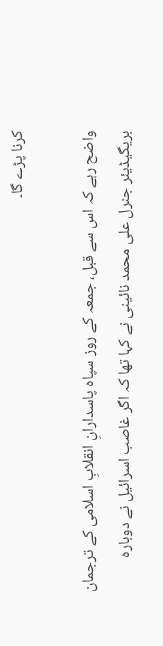کرنا پڑے گا۔

واضح رہے کہ اس سے قبل، جمعہ کے روز سپاہ پاسدارانِ انقلابِ اسلامی کے ترجمان بریگیڈیئر جنرل علی محمد نائینی نے کہا تھا کہ اگر غاصب اسرائیل نے دوبارہ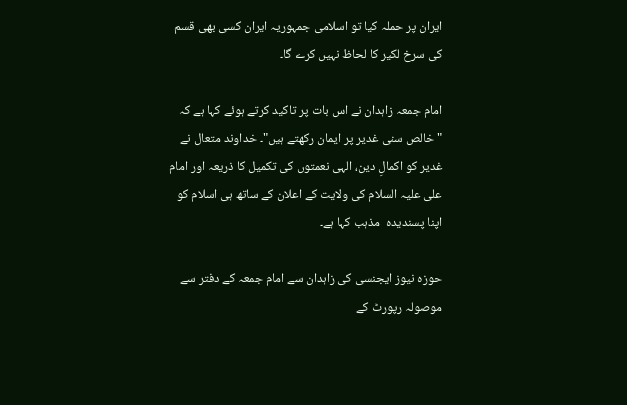ایران پر حملہ کیا تو اسلامی جمہوریہ ایران کسی بھی قسم کی سرخ لکیر کا لحاظ نہیں کرے گا۔

امام جمعہ زاہدان نے اس بات پر تاکید کرتے ہوئے کہا ہے کہ "خالص سنی غدیر پر ایمان رکھتے ہیں"۔ خداوند متعال نے غدیر کو اکمالِ دین، الہی نعمتوں کی تکمیل کا ذریعہ اور امام علی علیہ السلام کی ولایت کے اعلان کے ساتھ ہی اسلام کو اپنا پسندیدہ  مذہب کہا ہے۔

حوزہ نیوز ایجنسی کی زاہدان سے امام جمعہ کے دفتر سے موصولہ رپورٹ کے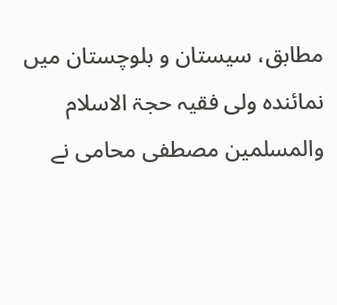مطابق، سیستان و بلوچستان میں نمائندہ ولی فقیہ حجۃ الاسلام والمسلمین مصطفی محامی نے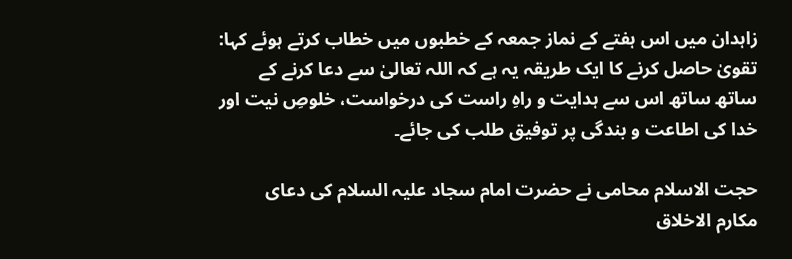زاہدان میں اس ہفتے کے نماز جمعہ کے خطبوں میں خطاب کرتے ہوئے کہا: تقویٰ حاصل کرنے کا ایک طریقہ یہ ہے کہ اللہ تعالیٰ سے دعا کرنے کے ساتھ ساتھ اس سے ہدایت و راہِ راست کی درخواست، خلوصِ نیت اور خدا کی اطاعت و بندگی پر توفیق طلب کی جائے۔

حجت الاسلام محامی نے حضرت امام سجاد علیہ السلام کی دعای مکارم الاخلاق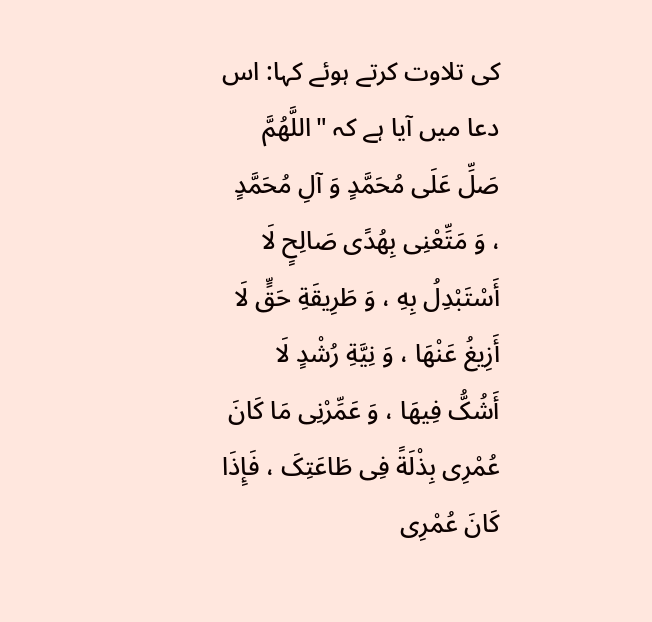کی تلاوت کرتے ہوئے کہا: اس دعا میں آیا ہے کہ "اللَّهُمَّ صَلِّ عَلَی مُحَمَّدٍ وَ آلِ مُحَمَّدٍ ، وَ مَتِّعْنِی بِهُدًی صَالِحٍ لَا أَسْتَبْدِلُ بِهِ ، وَ طَرِیقَةِ حَقٍّ لَا أَزِیغُ عَنْهَا ، وَ نِیَّةِ رُشْدٍ لَا أَشُکُّ فِیهَا ، وَ عَمِّرْنِی مَا کَانَ عُمْرِی بِذْلَةً فِی طَاعَتِکَ ، فَإِذَا کَانَ عُمْرِی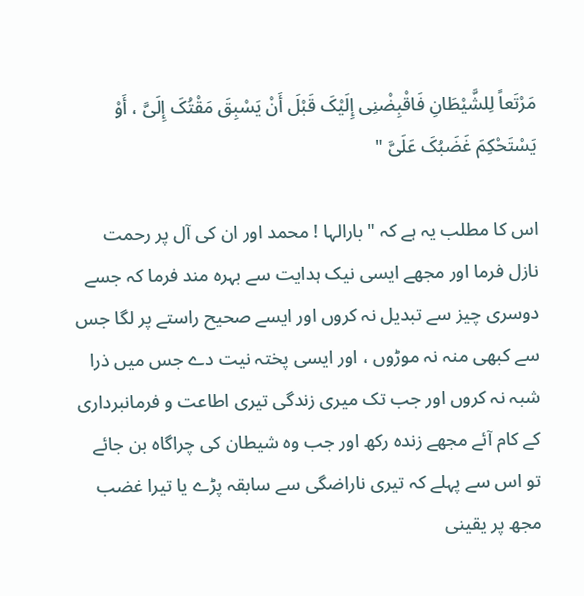مَرْتَعاً لِلشَّیْطَانِ فَاقْبِضْنِی إِلَیْکَ قَبْلَ أَنْ یَسْبِقَ مَقْتُکَ إِلَیَّ ، أَوْ یَسْتَحْکِمَ غَضَبُکَ عَلَیَّ "

اس کا مطلب یہ ہے کہ "بارالہا ! محمد اور ان کی آل پر رحمت نازل فرما اور مجھے ایسی نیک ہدایت سے بہرہ مند فرما کہ جسے دوسری چیز سے تبدیل نہ کروں اور ایسے صحیح راستے پر لگا جس سے کبھی منہ نہ موڑوں ، اور ایسی پختہ نیت دے جس میں ذرا شبہ نہ کروں اور جب تک میری زندگی تیری اطاعت و فرمانبرداری کے کام آئے مجھے زندہ رکھ اور جب وہ شیطان کی چراگاہ بن جائے تو اس سے پہلے کہ تیری ناراضگی سے سابقہ پڑے یا تیرا غضب مجھ پر یقینی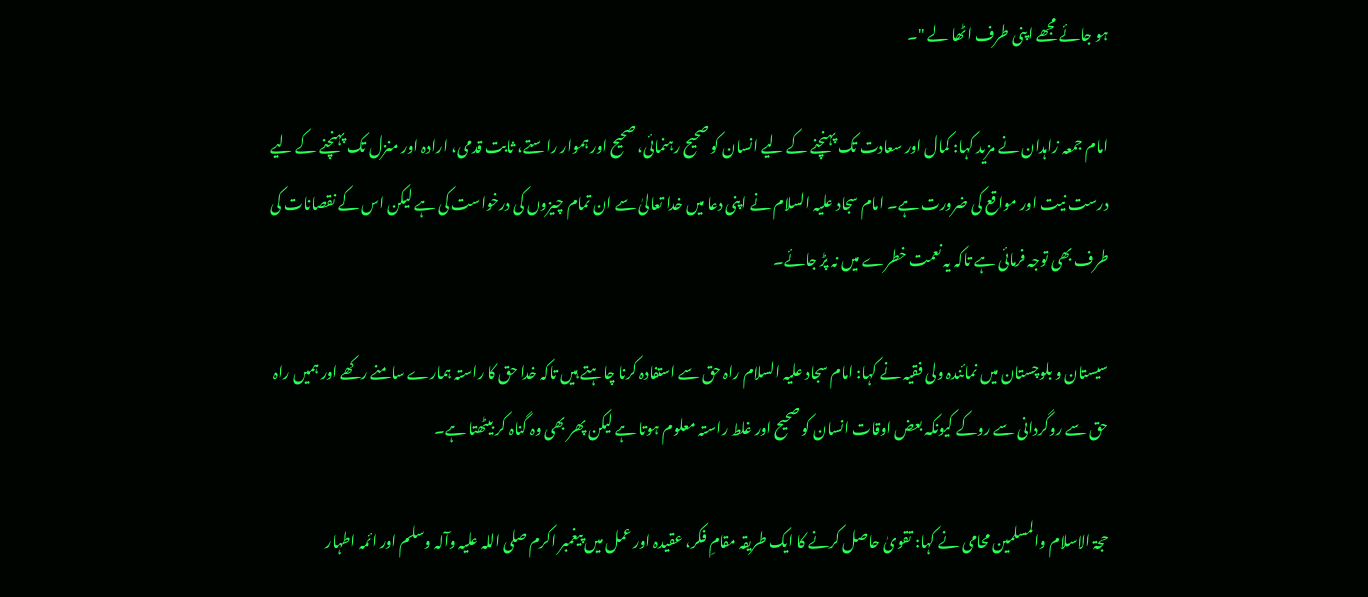ہو جائے مجھے اپنی طرف اٹھا لے "۔

امام جمعہ زاہدان نے مزید کہا: کمال اور سعادت تک پہنچنے کے لیے انسان کو صحیح رہنمائی، صحیح اور ہموار راستے، ثابت قدمی، ارادہ اور منزل تک پہنچنے کے لیے درست نیت اور مواقع کی ضرورت ہے۔ امام سجاد علیہ السلام نے اپنی دعا میں خدا تعالیٰ سے ان تمام چیزوں کی درخواست کی ہے لیکن اس کے نقصانات کی طرف بھی توجہ فرمائی ہے تاکہ یہ نعمت خطرے میں نہ پڑ جائے۔

سیستان و بلوچستان میں نمائندہ ولی فقیہ نے کہا: امام سجاد علیہ السلام راہ حق سے استفادہ کرنا چاہتے ہیں تاکہ خدا حق کا راستہ ہمارے سامنے رکھے اور ہمیں راہ حق سے روگردانی سے روکے کیونکہ بعض اوقات انسان کو صحیح اور غلط راستہ معلوم ہوتا ہے لیکن پھر بھی وہ گناہ کر بیٹھتا ہے۔

حجۃ الاسلام والمسلمین محامی نے کہا: تقویٰ حاصل کرنے کا ایک طریقہ مقامِ فکر، عقیدہ اور عمل میں پیغمبر اکرم صلی اللہ علیہ وآلہ وسلم اور ائمہ اطہار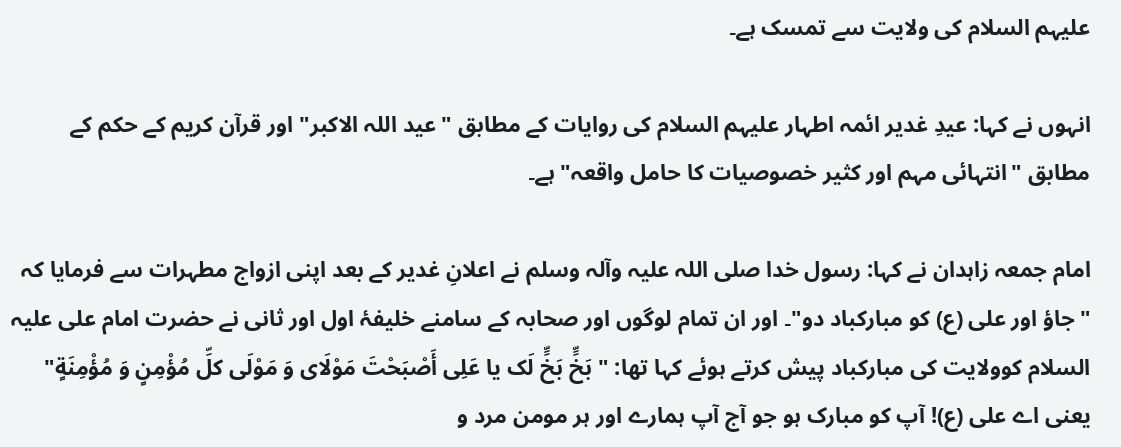علیہم السلام کی ولایت سے تمسک ہے۔

انہوں نے کہا: عیدِ غدیر ائمہ اطہار علیہم السلام کی روایات کے مطابق "عید اللہ الاکبر" اور قرآن کریم کے حکم کے مطابق "انتہائی مہم اور کثیر خصوصیات کا حامل واقعہ" ہے۔

امام جمعہ زاہدان نے کہا: رسول خدا صلی اللہ علیہ وآلہ وسلم نے اعلانِ غدیر کے بعد اپنی ازواج مطہرات سے فرمایا کہ "جاؤ اور علی (ع) کو مبارکباد دو"۔ اور ان تمام لوگوں اور صحابہ کے سامنے خلیفۂ اول اور ثانی نے حضرت امام علی علیہ السلام کوولایت کی مبارکباد پیش کرتے ہوئے کہا تھا: " بَخٍّ بَخٍّ لَک یا عَلِی أَصْبَحْتَ مَوْلَای وَ مَوْلَی کلِّ مُؤْمِنٍ وَ مُؤْمِنَةٍ" یعنی اے علی (ع)! آپ کو مبارک ہو جو آج آپ ہمارے اور ہر مومن مرد و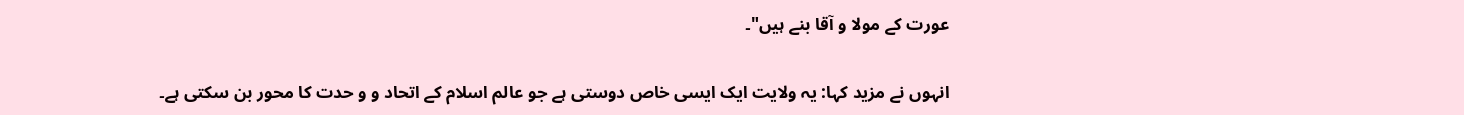عورت کے مولا و آقا بنے ہیں"۔

انہوں نے مزید کہا: یہ ولایت ایک ایسی خاص دوستی ہے جو عالم اسلام کے اتحاد و و حدت کا محور بن سکتی ہے۔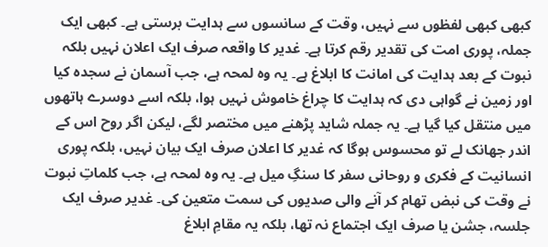کبھی کبھی لفظوں سے نہیں، وقت کے سانسوں سے ہدایت برستی ہے۔ کبھی ایک جملہ، پوری امت کی تقدیر رقم کرتا ہے۔ غدیر کا واقعہ صرف ایک اعلان نہیں بلکہ نبوت کے بعد ہدایت کی امانت کا ابلاغ ہے۔ یہ وہ لمحہ ہے، جب آسمان نے سجدہ کیا اور زمین نے گواہی دی کہ ہدایت کا چراغ خاموش نہیں ہوا، بلکہ اسے دوسرے ہاتھوں میں منتقل کیا گیا ہے۔ یہ جملہ شاید پڑھنے میں مختصر لگے، لیکن اگر روح اس کے اندر جھانک لے تو محسوس ہوگا کہ غدیر کا اعلان صرف ایک بیان نہیں، بلکہ پوری انسانیت کے فکری و روحانی سفر کا سنگِ میل ہے۔ یہ وہ لمحہ ہے، جب کلماتِ نبوت نے وقت کی نبض تھام کر آنے والی صدیوں کی سمت متعین کی۔ غدیر صرف ایک جلسہ، جشن یا صرف ایک اجتماع نہ تھا، بلکہ یہ مقامِ ابلاغ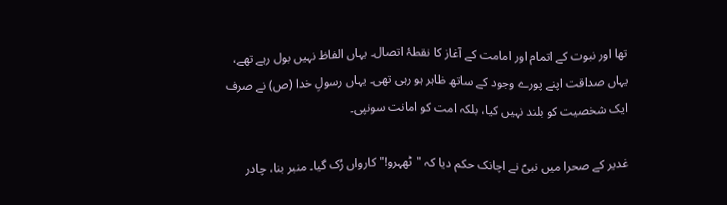تھا اور نبوت کے اتمام اور امامت کے آغاز کا نقطۂ اتصال۔ یہاں الفاظ نہیں بول رہے تھے، یہاں صداقت اپنے پورے وجود کے ساتھ ظاہر ہو رہی تھی۔ یہاں رسولِ خدا (ص) نے صرف ایک شخصیت کو بلند نہیں کیا، بلکہ امت کو امانت سونپی۔

غدیر کے صحرا میں نبیؐ نے اچانک حکم دیا کہ "ٹھہرو!" کارواں رُک گیا۔ منبر بنا، چادر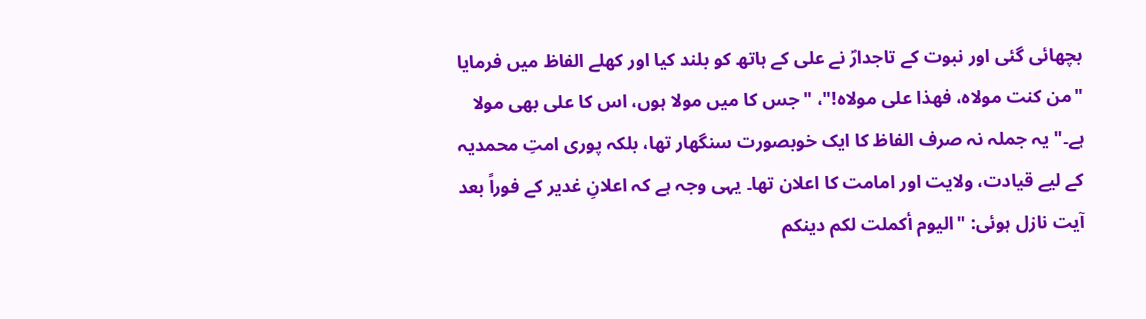بچھائی گئی اور نبوت کے تاجدارؐ نے علی کے ہاتھ کو بلند کیا اور کھلے الفاظ میں فرمایا "من کنت مولاہ، فھذا علی مولاہ!"، "جس کا میں مولا ہوں، اس کا علی بھی مولا ہے۔" یہ جملہ نہ صرف الفاظ کا ایک خوبصورت سنگھار تھا، بلکہ پوری امتِ محمدیہ کے لیے قیادت، ولایت اور امامت کا اعلان تھا۔ یہی وجہ ہے کہ اعلانِ غدیر کے فوراً بعد آیت نازل ہوئی: "الیوم أكملت لکم دینکم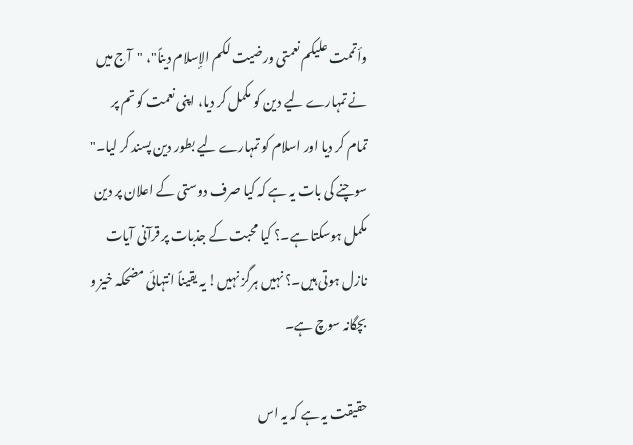وأتممت علیکم نعمتی ورضیت لکم الإسلام دیناً"، "آج میں نے تمہارے لیے دین کو مکمل کر دیا، اپنی نعمت کو تم پر تمام کر دیا اور اسلام کو تمہارے لیے بطور دین پسند کر لیا۔" سوچنے کی بات یہ ہے کہ کیا صرف دوستی کے اعلان پر دین مکمل ہوسکتا ہے۔؟ کیا محبت کے جذبات پر قرآنی آیات نازل ہوتی ہیں۔؟ نہیں ہرگز نہیں! یہ یقیناً انتہائی مضحکہ خیز و بچگانہ سوچ ہے۔

حقیقت یہ ہے کہ یہ اس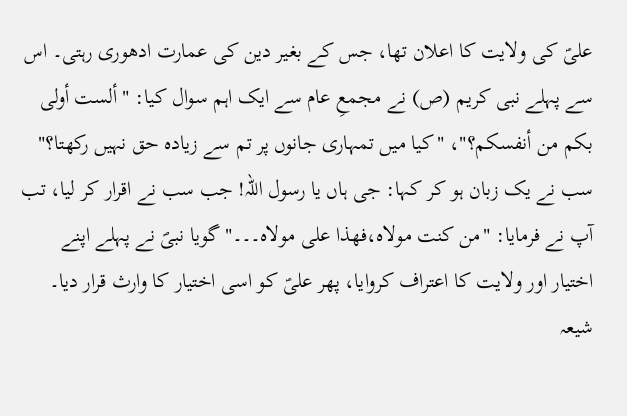علیؑ کی ولایت کا اعلان تھا، جس کے بغیر دین کی عمارت ادھوری رہتی۔ اس سے پہلے نبی کریم (ص) نے مجمعِ عام سے ایک اہم سوال کیا: "ألست أولى بكم من أنفسكم؟"، "کیا میں تمہاری جانوں پر تم سے زیادہ حق نہیں رکھتا؟" سب نے یک زبان ہو کر کہا: جی ہاں یا رسول اللہ! جب سب نے اقرار کر لیا، تب آپ نے فرمایا: "من کنت مولاہ،فھذا علی مولاہ۔۔۔" گویا نبیؐ نے پہلے اپنے اختیار اور ولایت کا اعتراف کروایا، پھر علیؑ کو اسی اختیار کا وارث قرار دیا۔ شیعہ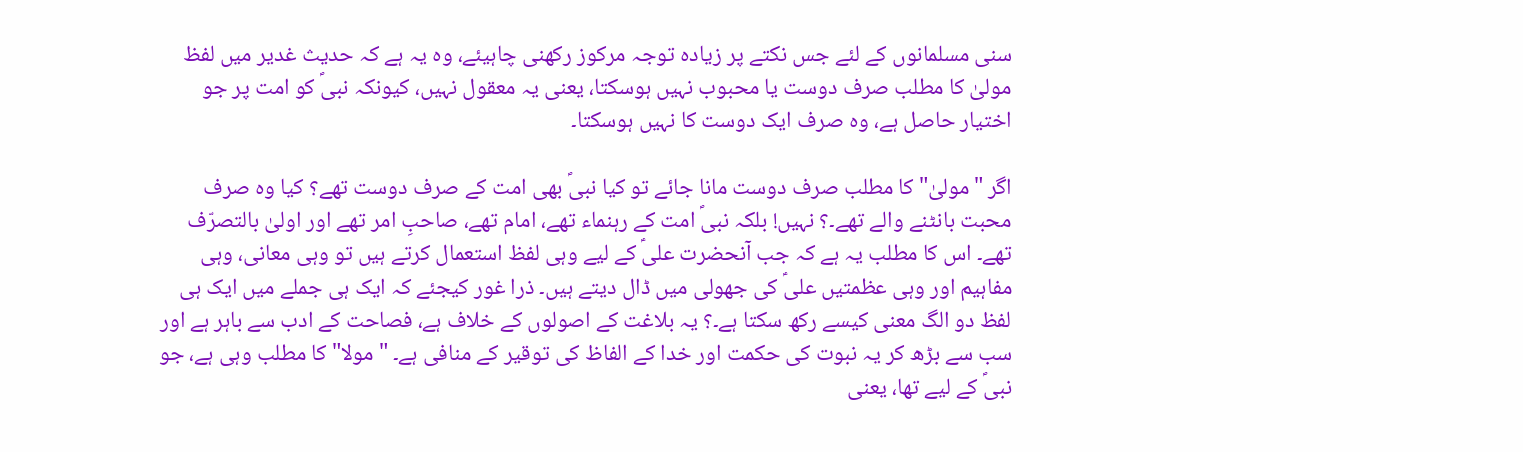سنی مسلمانوں کے لئے جس نکتے پر زیادہ توجہ مرکوز رکھنی چاہیئے، وہ یہ ہے کہ حدیث غدیر میں لفظ مولیٰ کا مطلب صرف دوست یا محبوب نہیں ہوسکتا، یعنی یہ معقول نہیں، کیونکہ نبیؐ کو امت پر جو اختیار حاصل ہے، وہ صرف ایک دوست کا نہیں ہوسکتا۔

اگر "مولیٰ" کا مطلب صرف دوست مانا جائے تو کیا نبیؐ بھی امت کے صرف دوست تھے؟ کیا وہ صرف محبت بانٹنے والے تھے۔؟ نہیں! بلکہ نبیؐ امت کے رہنماء تھے، امام تھے، صاحبِ امر تھے اور اولیٰ بالتصرّف تھے۔ اس کا مطلب یہ ہے کہ جب آنحضرت علیؑ کے لیے وہی لفظ استعمال کرتے ہیں تو وہی معانی، وہی مفاہیم اور وہی عظمتیں علیؑ کی جھولی میں ڈال دیتے ہیں۔ ذرا غور کیجئے کہ ایک ہی جملے میں ایک ہی لفظ دو الگ معنی کیسے رکھ سکتا ہے۔؟ یہ بلاغت کے اصولوں کے خلاف ہے، فصاحت کے ادب سے باہر ہے اور سب سے بڑھ کر یہ نبوت کی حکمت اور خدا کے الفاظ کی توقیر کے منافی ہے۔ "مولا" کا مطلب وہی ہے، جو نبیؐ کے لیے تھا، یعنی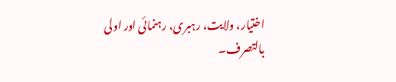اختیار، ولایت، رہبری، رہنمائی اور اولی بالتصرف۔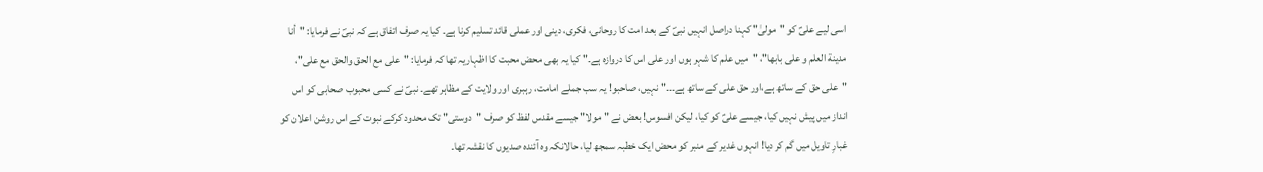اسی لیے علیؑ کو "مولیٰ" کہنا دراصل انہیں نبیؐ کے بعد امت کا روحانی، فکری، دینی اور عملی قائد تسلیم کرنا ہے۔ کیا یہ صرف اتفاق ہے کہ نبیؐ نے فرمایا: "أنا مدینة العلم و علی بابها"، "میں علم کا شہر ہوں اور علی اس کا دروازہ ہے۔" کیا یہ بھی محض محبت کا اظہاریہ تھا کہ فرمایا: "علی مع الحق والحق مع علی"، "علی حق کے ساتھ ہے،اور حق علی کے ساتھ ہے۔۔۔" نہیں، صاحبو! یہ سب جملے امامت، رہبری اور ولایت کے مظاہر تھے۔ نبیؐ نے کسی محبوب صحابی کو اس انداز میں پیش نہیں کیا، جیسے علیؑ کو کیا، لیکن افسوس! بعض نے "مولا" جیسے مقدس لفظ کو صرف "دوستی" تک محدود کرکے نبوت کے اس روشن اعلان کو غبارِ تاویل میں گم کر دیا! انہوں غدیر کے منبر کو محض ایک خطبہ سمجھ لیا، حالانکہ وہ آئندہ صدیوں کا نقشہ تھا۔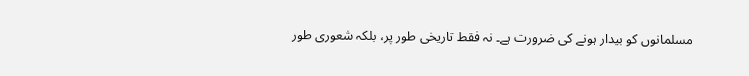مسلمانوں کو بیدار ہونے کی ضرورت ہے۔ نہ فقط تاریخی طور پر، بلکہ شعوری طور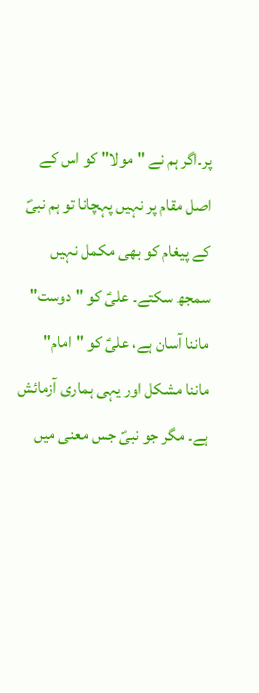پر۔اگر ہم نے "مولا" کو اس کے اصل مقام پر نہیں پہچانا تو ہم نبیؐ کے پیغام کو بھی مکمل نہیں سمجھ سکتے۔ علیؑ کو "دوست" ماننا آسان ہے، علیؑ کو "امام" ماننا مشکل اور یہی ہماری آزمائش ہے۔ مگر جو نبیؐ جس معنی میں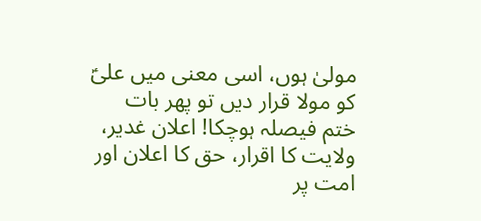مولیٰ ہوں، اسی معنی میں علیؑ کو مولا قرار دیں تو پھر بات ختم فیصلہ ہوچکا! اعلان غدیر، ولایت کا اقرار، حق کا اعلان اور امت پر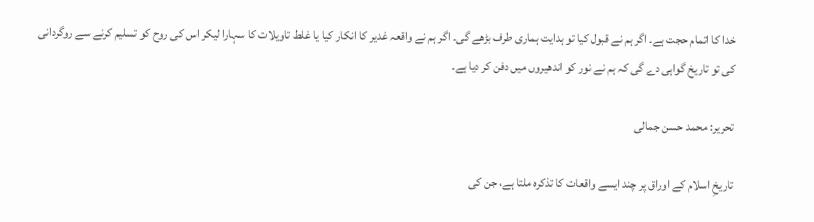خدا کا اتمام حجت ہے۔ اگر ہم نے قبول کیا تو ہدایت ہماری طرف بڑھے گی۔ اگر ہم نے واقعہ غدیر کا انکار کیا یا غلط تاویلات کا سہارا لیکر اس کی روح کو تسلیم کرنے سے روگردانی کی تو تاریخ گواہی دے گی کہ ہم نے نور کو اندھیروں میں دفن کر دیا ہے۔

تحریر: محمد حسن جمالی

تاریخِ اسلام کے اوراق پر چند ایسے واقعات کا تذکرہ ملتا ہے، جن کی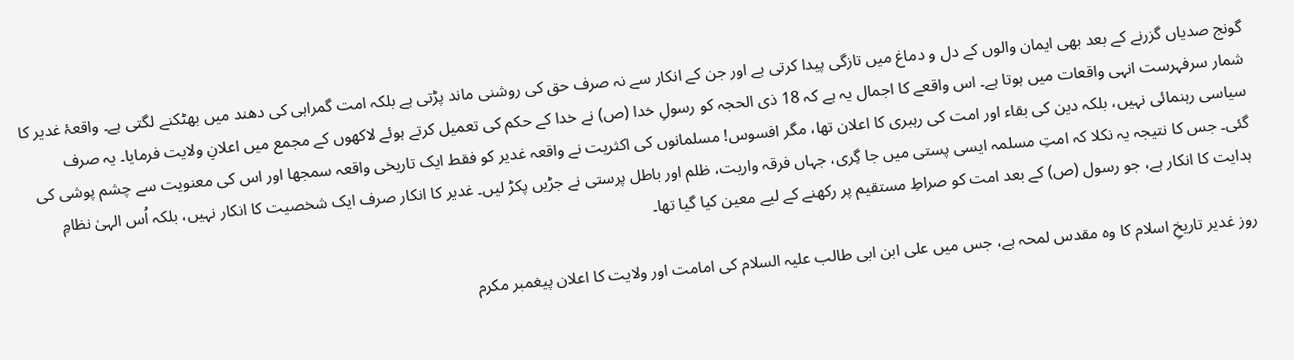گونج صدیاں گزرنے کے بعد بھی ایمان والوں کے دل و دماغ میں تازگی پیدا کرتی ہے اور جن کے انکار سے نہ صرف حق کی روشنی ماند پڑتی ہے بلکہ امت گمراہی کی دھند میں بھٹکنے لگتی ہے۔ واقعۂ غدیر کا شمار سرفہرست انہی واقعات میں ہوتا ہے۔ اس واقعے کا اجمال یہ ہے کہ 18 ذی الحجہ کو رسولِ خدا (ص) نے خدا کے حکم کی تعمیل کرتے ہوئے لاکھوں کے مجمع میں اعلانِ ولایت فرمایا۔ یہ صرف سیاسی رہنمائی نہیں، بلکہ دین کی بقاء اور امت کی رہبری کا اعلان تھا، مگر افسوس! مسلمانوں کی اکثریت نے واقعہ غدیر کو فقط ایک تاریخی واقعہ سمجھا اور اس کی معنویت سے چشم پوشی کی گئی۔ جس کا نتیجہ یہ نکلا کہ امتِ مسلمہ ایسی پستی میں جا گِری، جہاں فرقہ واریت، ظلم اور باطل پرستی نے جڑیں پکڑ لیں۔ غدیر کا انکار صرف ایک شخصیت کا انکار نہیں، بلکہ اُس الہیٰ نظامِ ہدایت کا انکار ہے، جو رسول (ص) کے بعد امت کو صراطِ مستقیم پر رکھنے کے لیے معین کیا گیا تھا۔

روز غدیر تاریخِ اسلام کا وہ مقدس لمحہ ہے، جس میں علی ابن ابی طالب علیہ السلام کی امامت اور ولایت کا اعلان پیغمبر مکرم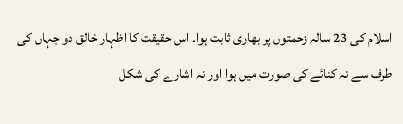اسلام کی 23 سالہ زحمتوں پر بھاری ثابت ہوا۔ اس حقیقت کا اظہار خالق دو جہاں کی طرف سے نہ کنائے کی صورت میں ہوا اور نہ اشارے کی شکل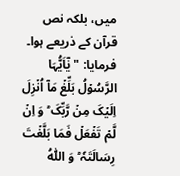میں، بلکہ نص قرآن کے ذریعے ہوا۔ فرمایا: "یٰۤاَیُّہَا الرَّسُوۡلُ بَلِّغۡ مَاۤ اُنۡزِلَ اِلَیۡکَ مِنۡ رَّبِّکَ ؕ وَ اِنۡ لَّمۡ تَفۡعَلۡ فَمَا بَلَّغۡتَ رِسَالَتَہٗ ؕ وَ اللّٰہُ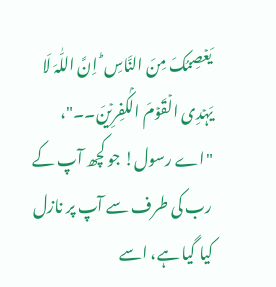یَعۡصِمُکَ مِنَ النَّاسِ ؕ اِنَّ اللّٰہَ لَا یَہۡدِی الۡقَوۡمَ الۡکٰفِرِیۡنَ۔۔"، "اے رسول! جو کچھ آپ کے رب کی طرف سے آپ پر نازل کیا گیا ہے، اسے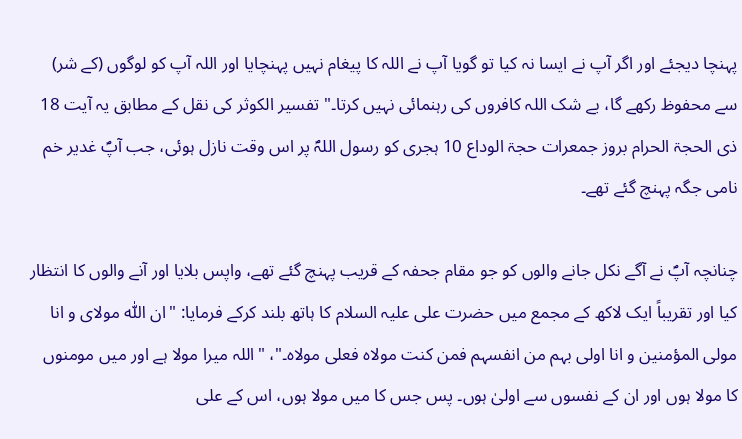پہنچا دیجئے اور اگر آپ نے ایسا نہ کیا تو گویا آپ نے اللہ کا پیغام نہیں پہنچایا اور اللہ آپ کو لوگوں (کے شر) سے محفوظ رکھے گا، بے شک اللہ کافروں کی رہنمائی نہیں کرتا۔" تفسیر الکوثر کی نقل کے مطابق یہ آیت 18 ذی الحجۃ الحرام بروز جمعرات حجۃ الوداع 10 ہجری کو رسول اللہؐ پر اس وقت نازل ہوئی، جب آپؐ غدیر خم نامی جگہ پہنچ گئے تھے۔

چنانچہ آپؐ نے آگے نکل جانے والوں کو جو مقام جحفہ کے قریب پہنچ گئے تھے، واپس بلایا اور آنے والوں کا انتظار کیا اور تقریباً ایک لاکھ کے مجمع میں حضرت علی علیہ السلام کا ہاتھ بلند کرکے فرمایا: "ان اللّٰہ مولای و انا مولی المؤمنین و انا اولی بہم من انفسہم فمن کنت مولاہ فعلی مولاہ۔"، "اللہ میرا مولا ہے اور میں مومنوں کا مولا ہوں اور ان کے نفسوں سے اولیٰ ہوں۔ پس جس کا میں مولا ہوں، اس کے علی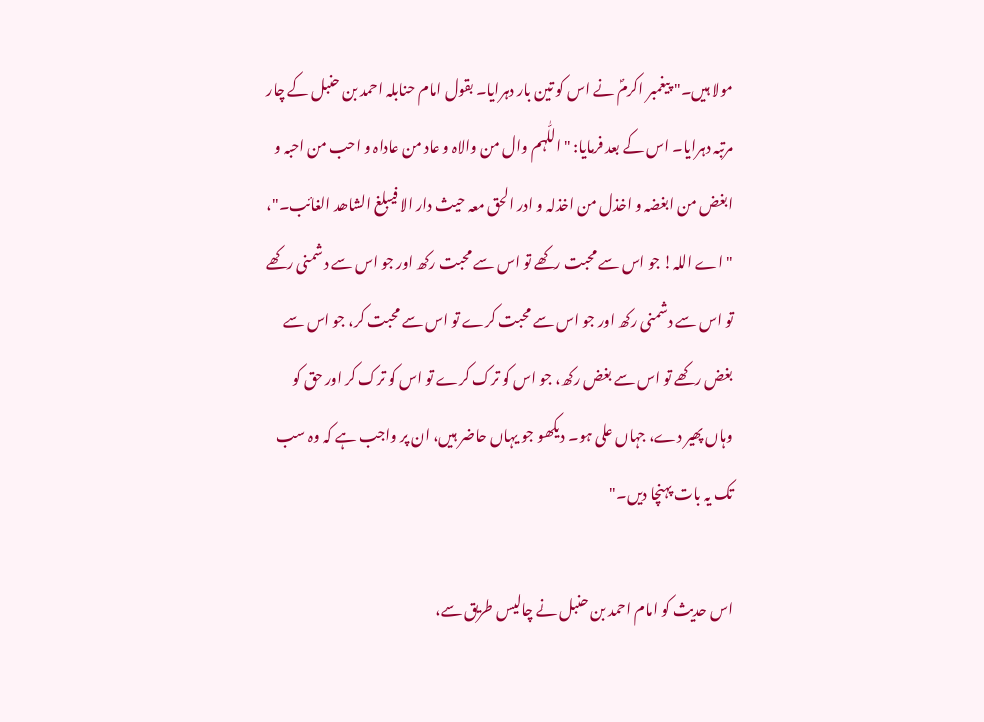مولا ہیں۔" پیغمبر اکرمؐ نے اس کو تین بار دہرایا۔ بقول امام حنابلہ احمد بن حنبل کے چار مرتبہ دہرایا۔ اس کے بعد فرمایا: "اللّٰہم وال من والاہ و عاد من عاداہ و احب من احبہ و ابغض من ابغضہ و اخذل من اخذلہ و ادر الحق معہ حیث دار الا فیبلغ الشاھد الغائب۔"، "اے اللہ! جو اس سے محبت رکھے تو اس سے محبت رکھ اور جو اس سے دشمنی رکھے تو اس سے دشمنی رکھ اور جو اس سے محبت کرے تو اس سے محبت کر، جو اس سے بغض رکھے تو اس سے بغض رکھ، جو اس کو ترک کرے تو اس کو ترک کر اور حق کو وہاں پھیر دے، جہاں علی ہو۔ دیکھو جو یہاں حاضر ہیں، ان پر واجب ہے کہ وہ سب تک یہ بات پہنچا دیں۔"

اس حدیث کو امام احمد بن حنبل نے چالیس طریق سے،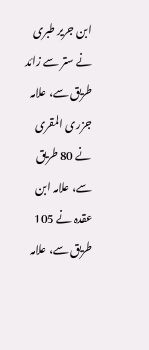ابن جریر طبری نے ستر سے زائد طریق سے، علامہ جزری المقری نے 80 طریق سے، علامہ ابن عقدہ نے 105 طریق سے، علامہ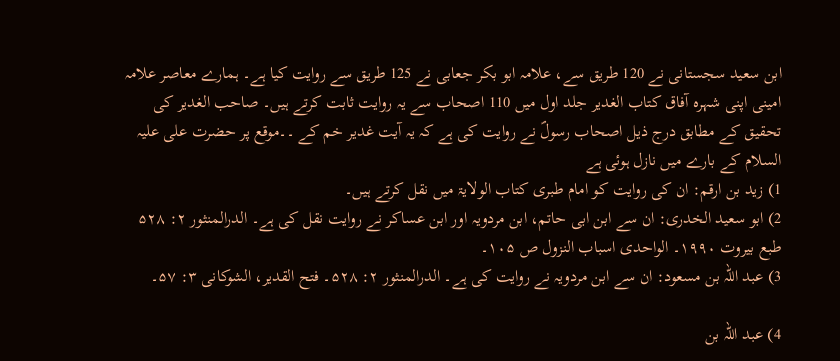ابن سعید سجستانی نے 120 طریق سے، علامہ ابو بکر جعابی نے 125 طریق سے روایت کیا ہے۔ ہمارے معاصر علامہ امینی اپنی شہرہ آفاق کتاب الغدیر جلد اول میں 110 اصحاب سے یہ روایت ثابت کرتے ہیں۔ صاحب الغدیر کی تحقیق کے مطابق درج ذیل اصحاب رسولؐ نے روایت کی ہے کہ یہ آیت غدیر خم کے ۔۔موقع پر حضرت علی علیہ السلام کے بارے میں نازل ہوئی ہے
1) زید بن ارقم: ان کی روایت کو امام طبری کتاب الولایۃ میں نقل کرتے ہیں۔
2) ابو سعید الخدری: ان سے ابن ابی حاتم، ابن مردویہ اور ابن عساکر نے روایت نقل کی ہے۔ الدرالمنثور ۲: ۵۲۸ طبع بیروت ۱۹۹۰۔ الواحدی اسباب النزول ص ۱۰۵۔
3) عبد اللہ بن مسعود: ان سے ابن مردویہ نے روایت کی ہے۔ الدرالمنثور ۲: ۵۲۸۔ فتح القدیر، الشوکانی ۳: ۵۷۔

4) عبد اللہ بن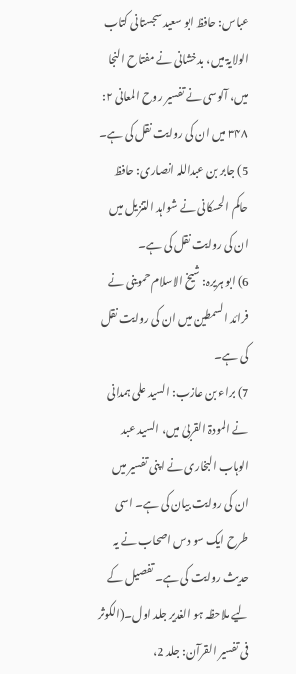عباس: حافظ ابو سعید سجستانی کتاب الولایۃ میں، بدخشانی نے مفتاح النجا میں، آلوسی نے تفسیر روح المعانی ۲: ۳۴۸ میں ان کی روایت نقل کی ہے۔
5) جابر بن عبداللہ انصاری: حافظ حاکم الحسکانی نے شواہد التنزیل میں ان کی روایت نقل کی ہے۔
6) ابو ہریرہ: شیخ الاسلام حموینی نے فرائد السمطین میں ان کی روایت نقل کی ہے۔
7) براء بن عازب: السید علی ہمدانی نے المودۃ القربیٰ میں، السید عبد الوہاب البخاری نے اپنی تفسیر میں ان کی روایت بیان کی ہے۔ اسی طرح ایک سو دس اصحاب نے یہ حدیث روایت کی ہے۔ تفصیل کے لیے ملاحظہ ہو الغدیر جلد اول۔(الکوثر فی تفسیر القرآن: جلد 2،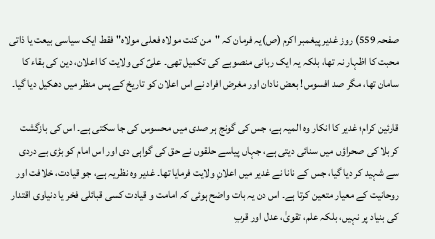صفحہ 559) روز غدیر پیغمبر اکرم (ص)یہ فرمان کہ "من کنت مولاہ فعلی مولاہ" فقط ایک سیاسی بیعت یا ذاتی محبت کا اظہار نہ تھا، بلکہ یہ ایک ربانی منصوبے کی تکمیل تھی۔ علیؑ کی ولایت کا اعلان، دین کی بقاء کا سامان تھا، مگر صد افسوس! بعض نادان اور مغرض افراد نے اس اعلان کو تاریخ کے پس منظر میں دھکیل دیا گیا۔

قارئین کرام؛ غدیر کا انکار وہ المیہ ہے، جس کی گونج ہر صدی میں محسوس کی جا سکتی ہے۔ اس کی بازگشت کربلا کی صحراؤں میں سنائی دیتی ہے، جہاں پیاسے حلقوں نے حق کی گواہی دی اور اس امام کو بڑی بے دردی سے شہید کر دیا گیا، جس کے نانا نے غدیر میں اعلانِ ولایت فرمایا تھا۔ غدیر وہ نظریہ ہے، جو قیادت، خلافت اور روحانیت کے معیار متعین کرتا ہے۔ اس دن یہ بات واضح ہوئی کہ امامت و قیادت کسی قبائلی فخر یا دنیاوی اقتدار کی بنیاد پر نہیں، بلکہ علم، تقویٰ، عدل اور قربِ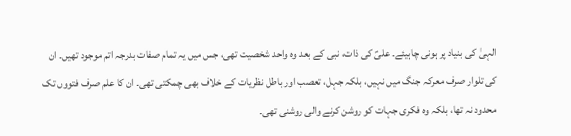الہیٰ کی بنیاد پر ہونی چاہیئے۔ علیؑ کی ذات، نبی کے بعد وہ واحد شخصیت تھی، جس میں یہ تمام صفات بدرجہ اتم موجود تھیں۔ ان کی تلوار صرف معرکہ جنگ میں نہیں، بلکہ جہل، تعصب اور باطل نظریات کے خلاف بھی چمکتی تھی۔ ان کا علم صرف فتووں تک محدود نہ تھا، بلکہ وہ فکری جہات کو روشن کرنے والی روشنی تھی۔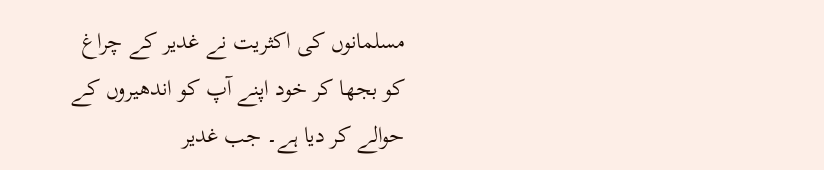مسلمانوں کی اکثریت نے غدیر کے چراغ کو بجھا کر خود اپنے آپ کو اندھیروں کے حوالے کر دیا ہے۔ جب غدیر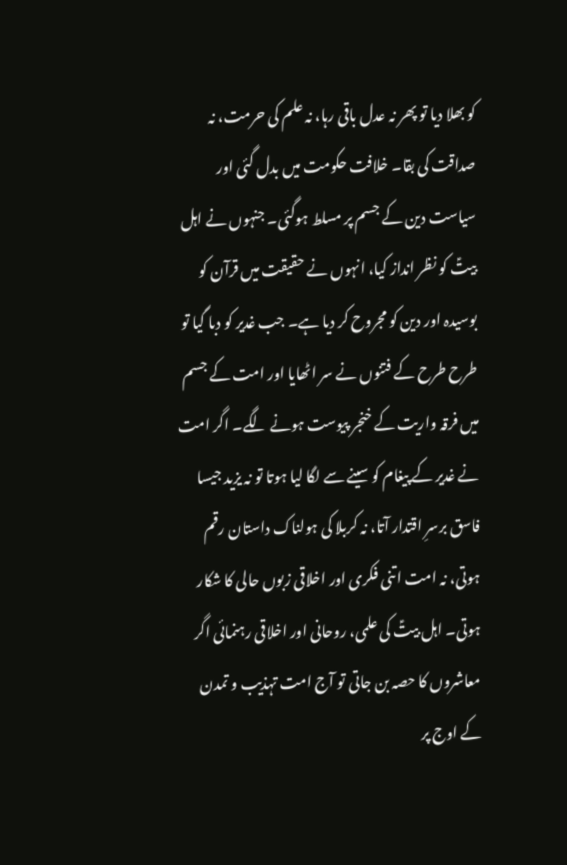کو بھلا دیا تو پھر نہ عدل باقی رہا، نہ علم کی حرمت، نہ صداقت کی بقا۔ خلافت حکومت میں بدل گئی اور سیاست دین کے جسم پر مسلط ہوگئی۔ جنہوں نے اہل بیتؑ کو نظر انداز کیا، انہوں نے حقیقت میں قرآن کو بوسیدہ اور دین کو مجروح کر دیا ہے۔ جب غدیر کو دبا گیا تو طرح طرح کے فتنوں نے سر اٹھایا اور امت کے جسم میں فرقہ واریت کے خنجر پیوست ہونے لگے۔ اگر امت نے غدیر کے پیغام کو سینے سے لگا لیا ہوتا تو نہ یزید جیسا فاسق برسرِ اقتدار آتا، نہ کربلا کی ہولناک داستان رقم ہوتی، نہ امت اتنی فکری اور اخلاقی زبوں حالی کا شکار ہوتی۔ اہل بیتؑ کی علمی، روحانی اور اخلاقی رہنمائی اگر معاشروں کا حصہ بن جاتی تو آج امت تہذیب و تمدن کے اوج پر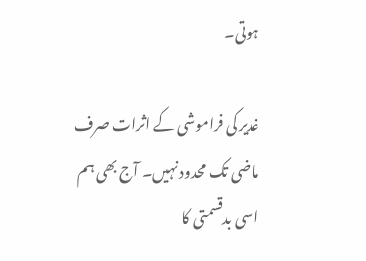ہوتی۔

غدیر کی فراموشی کے اثرات صرف ماضی تک محدود نہیں۔ آج بھی ہم اسی بدقسمتی کا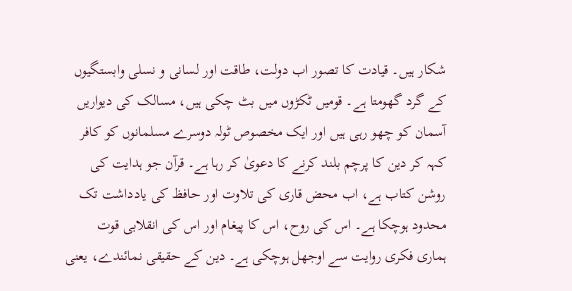شکار ہیں۔ قیادت کا تصور اب دولت، طاقت اور لسانی و نسلی وابستگیوں کے گرد گھومتا ہے۔ قومیں ٹکڑوں میں بٹ چکی ہیں، مسالک کی دیواریں آسمان کو چھو رہی ہیں اور ایک مخصوص ٹولہ دوسرے مسلمانوں کو کافر کہہ کر دین کا پرچم بلند کرنے کا دعویٰ کر رہا ہے۔ قرآن جو ہدایت کی روشن کتاب ہے، اب محض قاری کی تلاوت اور حافظ کی یادداشت تک محدود ہوچکا ہے۔ اس کی روح، اس کا پیغام اور اس کی انقلابی قوت ہماری فکری روایت سے اوجھل ہوچکی ہے۔ دین کے حقیقی نمائندے، یعنی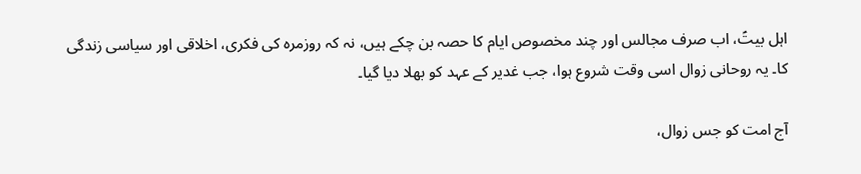اہل بیتؑ، اب صرف مجالس اور چند مخصوص ایام کا حصہ بن چکے ہیں، نہ کہ روزمرہ کی فکری، اخلاقی اور سیاسی زندگی کا۔ یہ روحانی زوال اسی وقت شروع ہوا، جب غدیر کے عہد کو بھلا دیا گیا۔

آج امت کو جس زوال،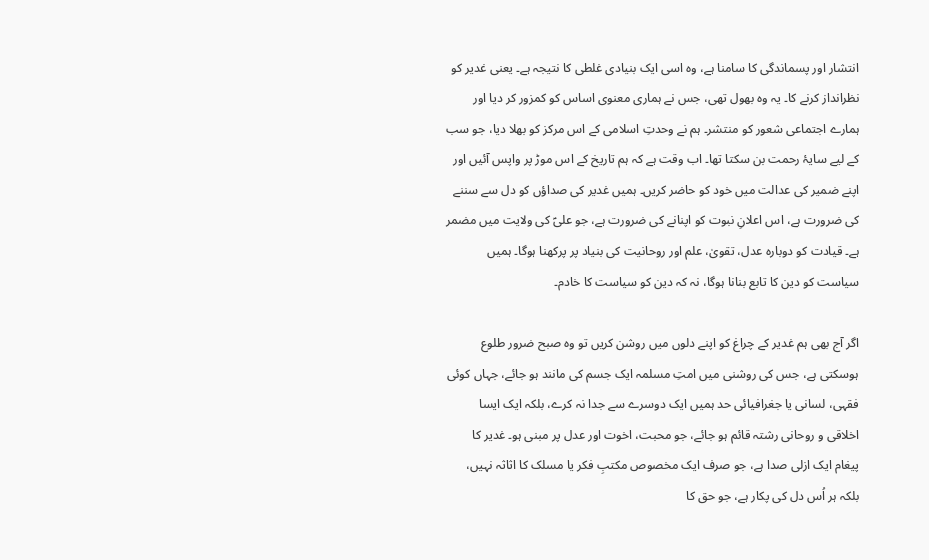انتشار اور پسماندگی کا سامنا ہے، وہ اسی ایک بنیادی غلطی کا نتیجہ ہے۔ یعنی غدیر کو نظرانداز کرنے کا۔ یہ وہ بھول تھی، جس نے ہماری معنوی اساس کو کمزور کر دیا اور ہمارے اجتماعی شعور کو منتشر۔ ہم نے وحدتِ اسلامی کے اس مرکز کو بھلا دیا، جو سب کے لیے سایۂ رحمت بن سکتا تھا۔ اب وقت ہے کہ ہم تاریخ کے اس موڑ پر واپس آئیں اور اپنے ضمیر کی عدالت میں خود کو حاضر کریں۔ ہمیں غدیر کی صداؤں کو دل سے سننے کی ضرورت ہے، اس اعلانِ نبوت کو اپنانے کی ضرورت ہے، جو علیؑ کی ولایت میں مضمر ہے۔ قیادت کو دوبارہ عدل، تقویٰ، علم اور روحانیت کی بنیاد پر پرکھنا ہوگا۔ ہمیں سیاست کو دین کا تابع بنانا ہوگا، نہ کہ دین کو سیاست کا خادم۔

اگر آج بھی ہم غدیر کے چراغ کو اپنے دلوں میں روشن کریں تو وہ صبح ضرور طلوع ہوسکتی ہے، جس کی روشنی میں امتِ مسلمہ ایک جسم کی مانند ہو جائے، جہاں کوئی فقہی، لسانی یا جغرافیائی حد ہمیں ایک دوسرے سے جدا نہ کرے، بلکہ ایک ایسا اخلاقی و روحانی رشتہ قائم ہو جائے، جو محبت، اخوت اور عدل پر مبنی ہو۔ غدیر کا پیغام ایک ازلی صدا ہے، جو صرف ایک مخصوص مکتبِ فکر یا مسلک کا اثاثہ نہیں، بلکہ ہر اُس دل کی پکار ہے، جو حق کا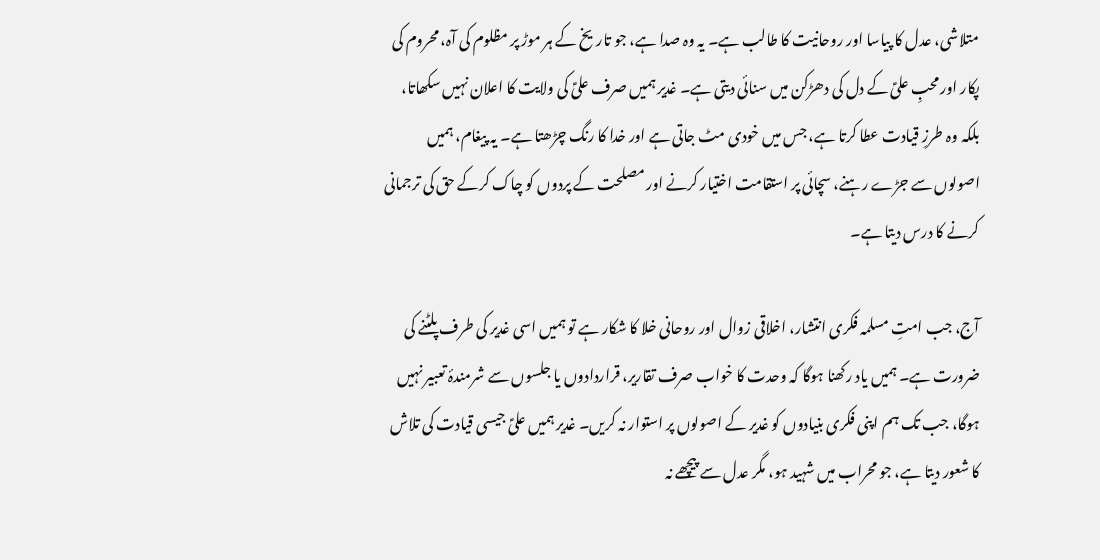متلاشی، عدل کا پیاسا اور روحانیت کا طالب ہے۔ یہ وہ صدا ہے، جو تاریخ کے ہر موڑ پر مظلوم کی آہ، محروم کی پکار اور محبِ علیؑ کے دل کی دھڑکن میں سنائی دیتی ہے۔ غدیر ہمیں صرف علیؑ کی ولایت کا اعلان نہیں سکھاتا، بلکہ وہ طرزِ قیادت عطا کرتا ہے، جس میں خودی مٹ جاتی ہے اور خدا کا رنگ چڑھتا ہے۔ یہ پیغام، ہمیں اصولوں سے جڑے رہنے، سچائی پر استقامت اختیار کرنے اور مصلحت کے پردوں کو چاک کرکے حق کی ترجمانی کرنے کا درس دیتا ہے۔

آج، جب امتِ مسلمہ فکری انتشار، اخلاقی زوال اور روحانی خلا کا شکار ہے تو ہمیں اسی غدیر کی طرف پلٹنے کی ضرورت ہے۔ ہمیں یاد رکھنا ہوگا کہ وحدت کا خواب صرف تقاریر، قراردادوں یا جلسوں سے شرمندۂ تعبیر نہیں ہوگا، جب تک ہم اپنی فکری بنیادوں کو غدیر کے اصولوں پر استوار نہ کریں۔ غدیر ہمیں علیؑ جیسی قیادت کی تلاش کا شعور دیتا ہے، جو محراب میں شہید ہو، مگر عدل سے پیچھے نہ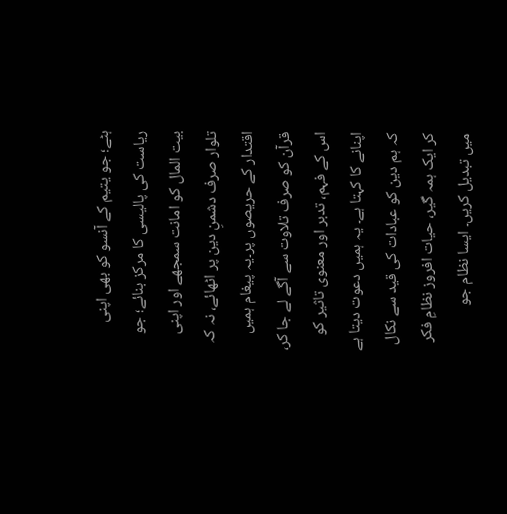ہٹے؛ جو یتیم کے آنسو کو بھی اپنی ریاست کی پالیسی کا مرکز بنائے؛ جو بیت المال کو امانت سمجھے اور اپنی تلوار صرف دشمنِ دین پر اٹھائے، نہ کہ اقتدار کے حریصوں پر۔یہ پیغام ہمیں قرآن کو صرف تلاوت سے آگے لے جا کر، اس کے فہم، تدبر اور معنوی تاثیر کو اپنانے کا کہتا ہے۔ یہ ہمیں دعوت دیتا ہے کہ ہم دین کو عبادات کی قید سے نکال کر ایک ہمہ گیر، حیات افروز نظامِ فکر میں تبدیل کریں۔ ایسا نظام جو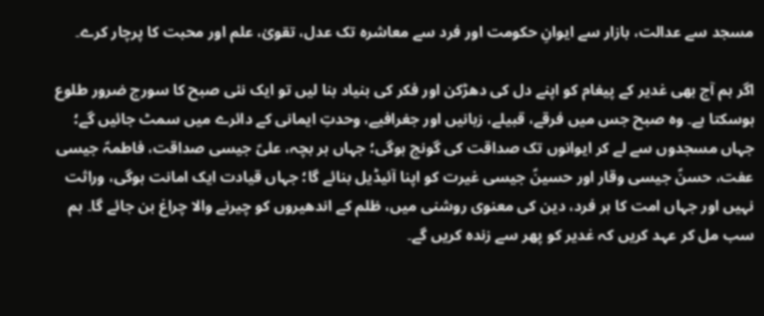مسجد سے عدالت، بازار سے ایوانِ حکومت اور فرد سے معاشرہ تک عدل، تقویٰ، علم اور محبت کا پرچار کرے۔

اگر ہم آج بھی غدیر کے پیغام کو اپنے دل کی دھڑکن اور فکر کی بنیاد بنا لیں تو ایک نئی صبح کا سورج ضرور طلوع ہوسکتا ہے۔ وہ صبح جس میں فرقے، قبیلے، زبانیں اور جغرافیے، وحدتِ ایمانی کے دائرے میں سمٹ جائیں گے؛ جہاں مسجدوں سے لے کر ایوانوں تک صداقت کی گونج ہوگی؛ جہاں ہر بچہ، علیؑ جیسی صداقت، فاطمہؑ جیسی عفت، حسنؑ جیسی وقار اور حسینؑ جیسی غیرت کو اپنا آئیڈیل بنائے گا؛ جہاں قیادت ایک امانت ہوگی، وراثت نہیں اور جہاں امت کا ہر فرد، دین کی معنوی روشنی میں، ظلم کے اندھیروں کو چیرنے والا چراغ بن جائے گا۔ ہم سب مل کر عہد کریں کہ غدیر کو پھر سے زندہ کریں گے۔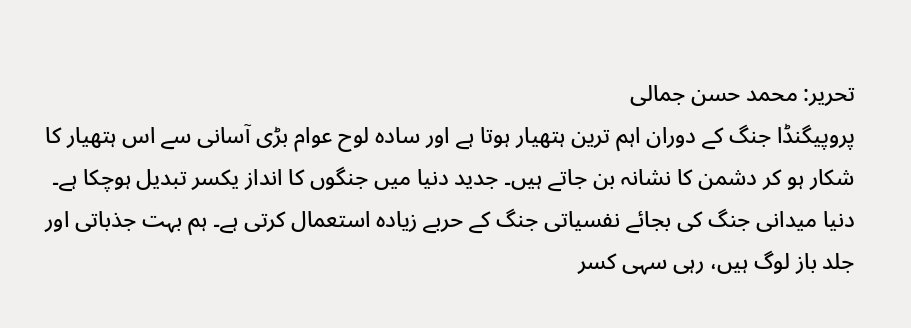تحریر: محمد حسن جمالی
پروپیگنڈا جنگ کے دوران اہم ترین ہتھیار ہوتا ہے اور سادہ لوح عوام بڑی آسانی سے اس ہتھیار کا شکار ہو کر دشمن کا نشانہ بن جاتے ہیں۔ جدید دنیا میں جنگوں کا انداز یکسر تبدیل ہوچکا ہے۔ دنیا میدانی جنگ کی بجائے نفسیاتی جنگ کے حربے زیادہ استعمال کرتی ہے۔ ہم بہت جذباتی اور جلد باز لوگ ہیں، رہی سہی کسر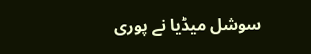سوشل میڈیا نے پوری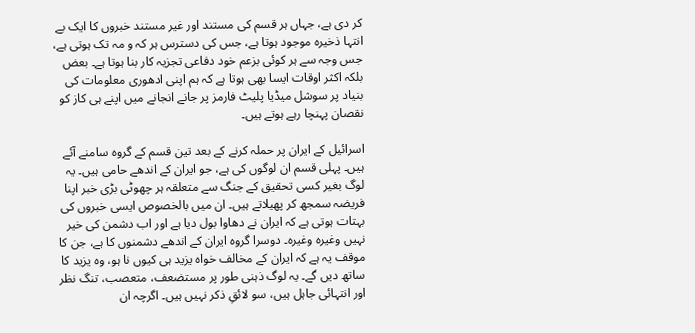کر دی ہے، جہاں ہر قسم کی مستند اور غیر مستند خبروں کا ایک بے انتہا ذخیرہ موجود ہوتا ہے، جس کی دسترس ہر کہ و مہ تک ہوتی ہے، جس وجہ سے ہر کوئی بزعم خود دفاعی تجزیہ کار بنا ہوتا ہے۔ بعض بلکہ اکثر اوقات ایسا بھی ہوتا ہے کہ ہم اپنی ادھوری معلومات کی بنیاد پر سوشل میڈیا پلیٹ فارمز پر جانے انجانے میں اپنے ہی کاز کو نقصان پہنچا رہے ہوتے ہیں۔

اسرائیل کے ایران پر حملہ کرنے کے بعد تین قسم کے گروہ سامنے آئے ہیں۔ پہلی قسم ان لوگوں کی ہے، جو ایران کے اندھے حامی ہیں۔ یہ لوگ بغیر کسی تحقیق کے جنگ سے متعلقہ ہر چھوٹی بڑی خبر اپنا فریضہ سمجھ کر پھیلاتے ہیں۔ ان میں بالخصوص ایسی خبروں کی بہتات ہوتی ہے کہ ایران نے دھاوا بول دیا ہے اور اب دشمن کی خیر نہیں وغیرہ وغیرہ۔ دوسرا گروہ ایران کے اندھے دشمنوں کا ہے، جن کا موقف یہ ہے کہ ایران کے مخالف خواہ یزید ہی کیوں نا ہو، وہ یزید کا ساتھ دیں گے۔ یہ لوگ ذہنی طور پر مستضعف، متعصب، تنگ نظر اور انتہائی جاہل ہیں، سو لائقِ ذکر نہیں ہیں۔ اگرچہ ان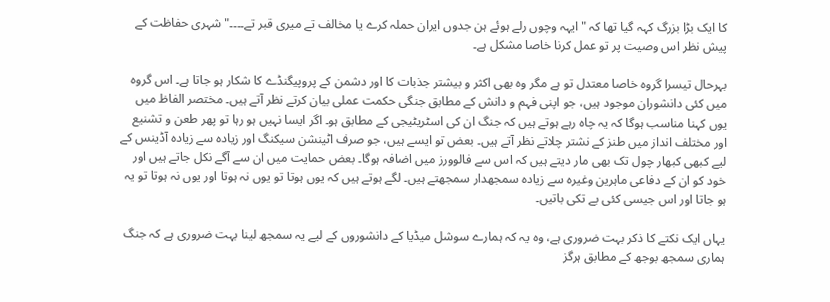کا ایک بڑا بزرگ کہہ گیا تھا کہ "ایہہ وچوں رلے ہوئے ہن جدوں ایران حملہ کرے یا مخالف تے میری قبر تے۔۔۔۔" شہری حفاظت کے پیش نظر اس وصیت پر تو عمل کرنا خاصا مشکل ہے۔

بہرحال تیسرا گروہ خاصا معتدل تو ہے مگر وہ بھی اکثر و بیشتر جذبات کا اور دشمن کے پروپیگنڈے کا شکار ہو جاتا ہے۔ اس گروہ میں کئی دانشوران موجود ہیں، جو اپنی فہم و دانش کے مطابق جنگی حکمت عملی بیان کرتے نظر آتے ہیں۔ مختصر الفاظ میں یوں کہنا مناسب ہوگا کہ یہ چاہ رہے ہوتے ہیں کہ جنگ ان کی اسٹریٹیجی کے مطابق ہو۔ اگر ایسا نہیں ہو رہا تو پھر طعن و تشنیع اور مختلف انداز میں طنز کے نشتر چلاتے نظر آتے ہیں۔ بعض تو ایسے ہیں، جو صرف اٹینشن سیکنگ اور زیادہ سے زیادہ آڈینس کے لیے کبھی کبھار چول تک بھی مار دیتے ہیں کہ اس سے فالوورز میں اضافہ ہوگا۔ بعض حمایت میں ان سے آگے نکل جاتے ہیں اور خود کو ان کے دفاعی ماہرین وغیرہ سے زیادہ سمجھدار سمجھتے ہیں۔ لگے ہوتے ہیں کہ یوں ہوتا تو یوں نہ ہوتا اور یوں نہ ہوتا تو یہ ہو جاتا اور اس جیسی کئی بے تکی باتیں۔

یہاں ایک نکتے کا ذکر بہت ضروری ہے، وہ یہ کہ ہمارے سوشل میڈیا کے دانشوروں کے لیے یہ سمجھ لینا بہت ضروری ہے کہ جنگ ہماری سمجھ بوجھ کے مطابق ہرگز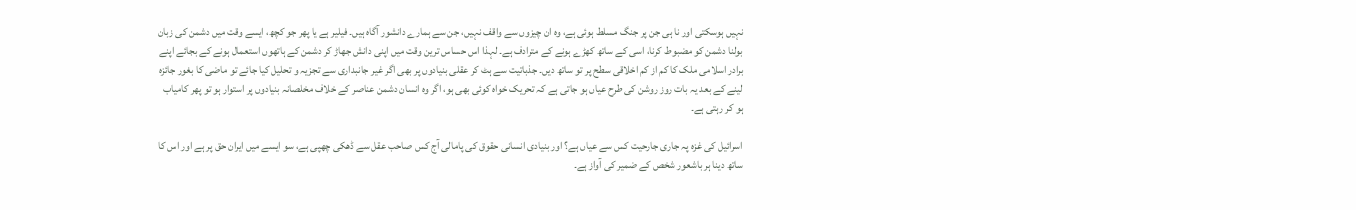نہیں ہوسکتی اور نا ہی جن پر جنگ مسلط ہوئی ہے، وہ ان چیزوں سے واقف نہیں، جن سے ہمارے دانشور آگاہ ہیں۔ فیلیر ہے یا پھر جو کچھ، ایسے وقت میں دشمن کی زبان بولنا دشمن کو مضبوط کرنا، اسی کے ساتھ کھڑے ہونے کے مترادف ہے۔ لہذا اس حساس ترین وقت میں اپنی دانش جھاڑ کر دشمن کے ہاتھوں استعمال ہونے کے بجائے اپنے برادر اسلامی ملک کا کم از کم اخلاقی سطح پر تو ساتھ دیں۔ جذباتیت سے ہٹ کر عقلی بنیادوں پر بھی اگر غیر جانبداری سے تجزیہ و تحلیل کیا جائے تو ماضی کا بغور جائزہ لینے کے بعد یہ بات روز روشن کی طرح عیاں ہو جاتی ہے کہ تحریک خواہ کوئی بھی ہو، اگر وہ انسان دشمن عناصر کے خلاف مخلصانہ بنیادوں پر استوار ہو تو پھر کامیاب ہو کر رہتی ہے۔

اسرائیل کی غزہ پہ جاری جارحیت کس سے عیاں ہے؟ اور بنیادی انسانی حقوق کی پامالی آج کس صاحب عقل سے ڈھکی چھپی ہے، سو ایسے میں ایران حق پر ہے اور اس کا ساتھ دینا ہر باشعور شخص کے ضمیر کی آواز ہے۔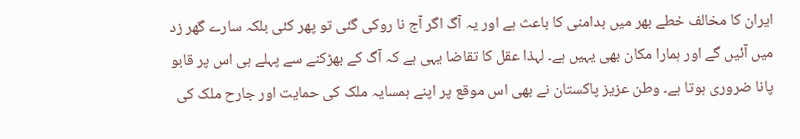ایران کا مخالف خطے بھر میں بدامنی کا باعث ہے اور یہ آگ اگر آج نا روکی گئی تو پھر کئی بلکہ سارے گھر زد میں آئیں گے اور ہمارا مکان بھی یہیں ہے۔ لہذا عقل کا تقاضا یہی ہے کہ آگ کے بھڑکنے سے پہلے ہی اس پر قابو پانا ضروری ہوتا ہے۔ وطن عزیز پاکستان نے بھی اس موقع پر اپنے ہمسایہ ملک کی حمایت اور جارح ملک کی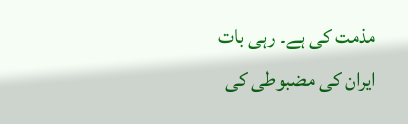مذمت کی ہے۔ رہی بات ایران کی مضبوطی کی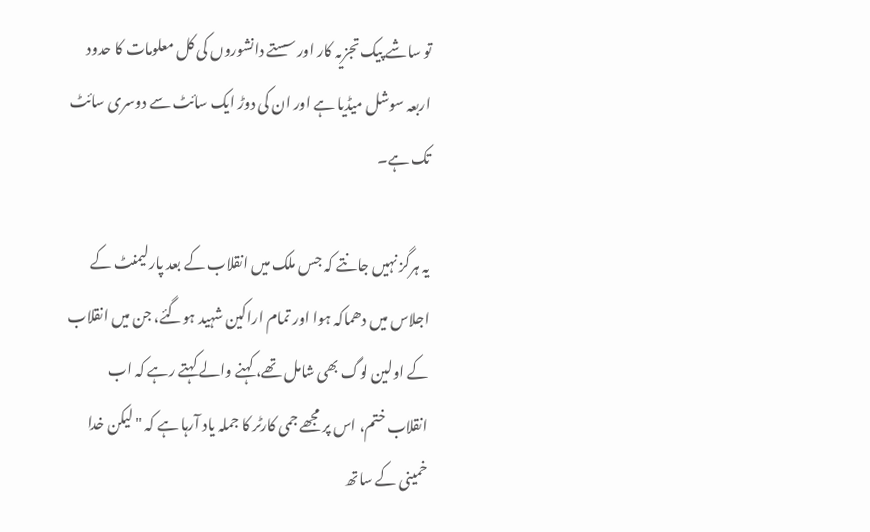تو ساشے پیک تجزیہ کار اور سستے دانشوروں کی کل معلومات کا حدود اربعہ سوشل میڈیا ہے اور ان کی دوڑ ایک سائٹ سے دوسری سائٹ تک ہے۔

یہ ہرگز نہیں جانتے کہ جس ملک میں انقلاب کے بعد پارلیمنٹ کے اجلاس میں دھماکہ ہوا اور تمام اراکین شہید ہوگئے، جن میں انقلاب کے اولین لوگ بھی شامل تھے، کہنے والے کہتے رہے کہ اب انقلاب ختم، اس پر مجھے جمی کارٹر کا جملہ یاد آرہا ہے کہ "لیکن خدا خمینی کے ساتھ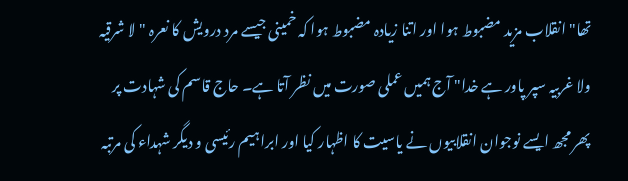تھا" انقلاب مزید مضبوط ہوا اور اتنا زیادہ مضبوط ہوا کہ خمینی جیسے مرد درویش کا نعرہ "لا شرقیہ ولا غربیہ سپر پاور ہے خدا" آج ہمیں عملی صورت میں نظر آتا ہے۔ حاج قاسم کی شہادت پر پھر مجھ ایسے نوجوان انقلابیوں نے یاسیت کا اظہار کیا اور ابراہیم رئیسی و دیگر شہداء کی مرتبہ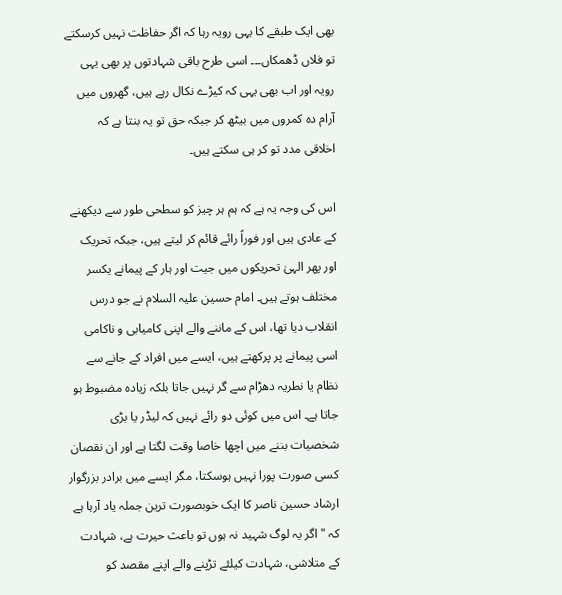بھی ایک طبقے کا یہی رویہ رہا کہ اگر حفاظت نہیں کرسکتے تو فلاں ڈھمکاں۔۔۔ اسی طرح باقی شہادتوں پر بھی یہی رویہ اور اب بھی یہی کہ کیڑے نکال رہے ہیں، گھروں میں آرام دہ کمروں میں بیٹھ کر جبکہ حق تو یہ بنتا ہے کہ اخلاقی مدد تو کر ہی سکتے ہیں۔

اس کی وجہ یہ ہے کہ ہم ہر چیز کو سطحی طور سے دیکھنے کے عادی ہیں اور فوراً رائے قائم کر لیتے ہیں، جبکہ تحریک اور پھر الہیٰ تحریکوں میں جیت اور ہار کے پیمانے یکسر مختلف ہوتے ہیں۔ امام حسین علیہ السلام نے جو درس انقلاب دیا تھا، اس کے ماننے والے اپنی کامیابی و ناکامی اسی پیمانے پر پرکھتے ہیں، ایسے میں افراد کے جانے سے نظام یا نطریہ دھڑام سے گر نہیں جاتا بلکہ زیادہ مضبوط ہو جاتا ہے۔ اس میں کوئی دو رائے نہیں کہ لیڈر یا بڑی شخصیات بننے میں اچھا خاصا وقت لگتا ہے اور ان نقصان کسی صورت پورا نہیں ہوسکتا، مگر ایسے میں برادر بزرگوار ارشاد حسین ناصر کا ایک خوبصورت ترین جملہ یاد آرہا ہے کہ "اگر یہ لوگ شہید نہ ہوں تو باعث حیرت ہے، شہادت کے متلاشی، شہادت کیلئے تڑپنے والے اپنے مقصد کو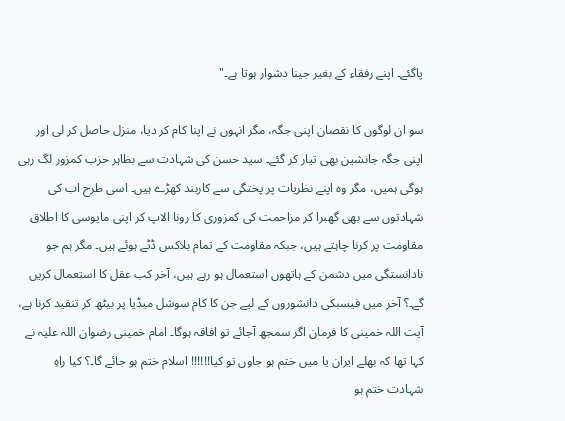پاگئے۔ اپنے رفقاء کے بغیر جینا دشوار ہوتا ہے۔"

سو ان لوگوں کا نقصان اپنی جگہ، مگر انہوں نے اپنا کام کر دیا، منزل حاصل کر لی اور اپنی جگہ جانشین بھی تیار کر گئے۔ سید حسن کی شہادت سے بظاہر حزب کمزور لگ رہی ہوگی ہمیں، مگر وہ اپنے نظریات پر پختگی سے کاربند کھڑے ہیں۔ اسی طرح اب کی شہادتوں سے بھی گھبرا کر مزاحمت کی کمزوری کا رونا الاپ کر اپنی مایوسی کا اطلاق مقاومت پر کرنا چاہتے ہیں، جبکہ مقاومت کے تمام بلاکس ڈٹے ہوئے ہیں۔ مگر ہم جو نادانستگی میں دشمن کے ہاتھوں استعمال ہو رہے ہیں، آخر کب عقل کا استعمال کریں گے۔؟ آخر میں فیسبکی دانشوروں کے لیے جن کا کام سوشل میڈیا پر بیٹھ کر تنقید کرنا ہے، آیت اللہ خمینی کا فرمان اگر سمجھ آجائے تو افاقہ ہوگا۔ امام خمینی رضوان اللہ علیہ نے کہا تھا کہ بھلے ایران یا میں ختم ہو جاوں تو کیا!!!!!! اسلام ختم ہو جائے گا۔؟ کیا راہِ شہادت ختم ہو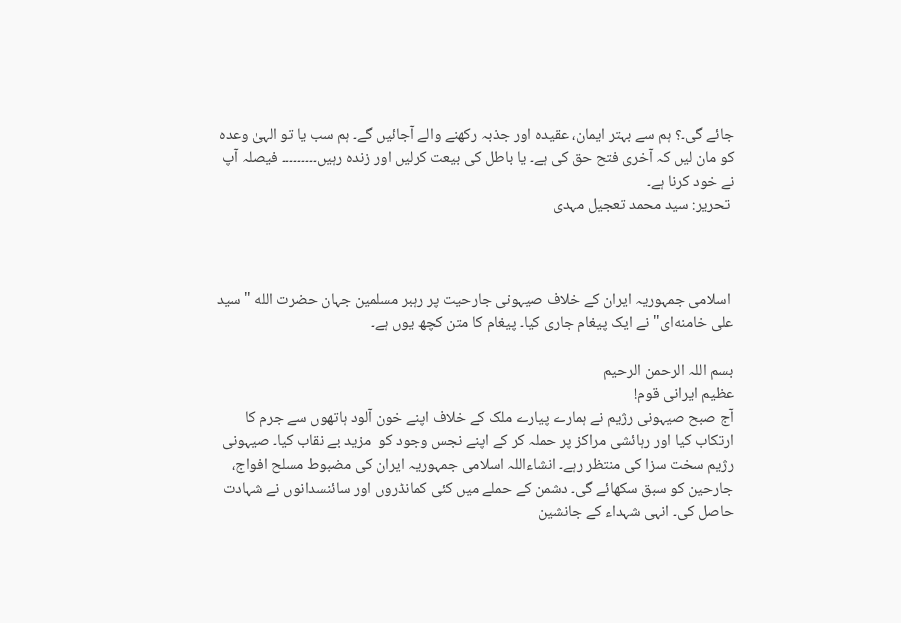جائے گی۔؟ ہم سے بہتر ایمان، عقیدہ اور جذبہ رکھنے والے آجائیں گے۔ ہم سب یا تو الہیٰ وعدہ کو مان لیں کہ آخری فتح حق کی ہے۔ یا باطل کی بیعت کرلیں اور زندہ رہیں۔۔۔۔۔۔۔۔۔ فیصلہ آپ نے خود کرنا ہے۔
 تحریر: سید محمد تعجیل مہدی



 اسلامی جمہوریہ ایران کے خلاف صیہونی جارحیت پر رہبر مسلمین جہان حضرت الله "سید علی خامنه‌ای" نے ایک پیغام جاری کیا۔ پیغام کا متن کچھ یوں ہے۔

بسم اللہ الرحمن الرحیم
عظیم ایرانی قوم!
آج صبح صیہونی رژیم نے ہمارے پیارے ملک کے خلاف اپنے خون آلود ہاتھوں سے جرم کا ارتکاب کیا اور رہائشی مراکز پر حملہ کر کے اپنے نجس وجود کو  مزید بے نقاب کیا۔ صیہونی رژیم سخت سزا کی منتظر رہے۔ انشاءاللہ اسلامی جمہوریہ ایران کی مضبوط مسلح افواج، جارحین کو سبق سکھائے گی۔ دشمن کے حملے میں کئی کمانڈروں اور سائنسدانوں نے شہادت حاصل کی۔ انہی شہداء کے جانشین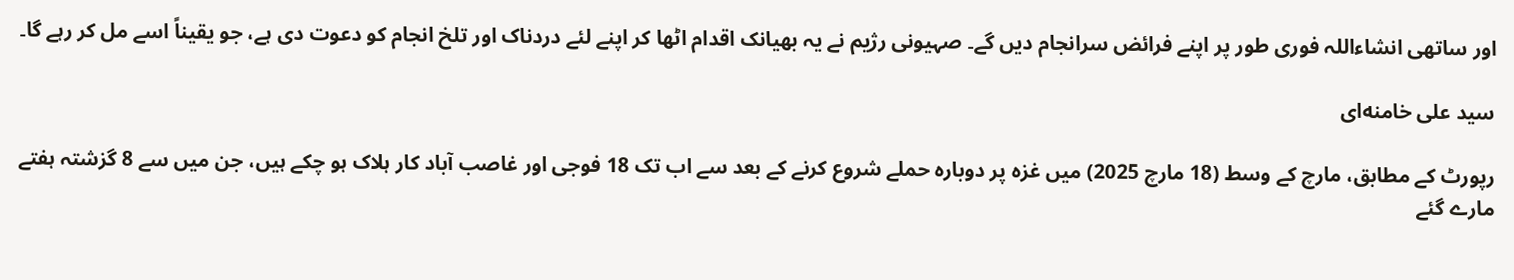اور ساتھی انشاءاللہ فوری طور پر اپنے فرائض سرانجام دیں گے۔ صہیونی رژیم نے یہ بھیانک اقدام اٹھا کر اپنے لئے دردناک اور تلخ انجام کو دعوت دی ہے، جو یقیناً اسے مل کر رہے گا۔

سید علی خامنه‌ای

رپورٹ کے مطابق، مارچ کے وسط (18 مارچ 2025) میں غزہ پر دوبارہ حملے شروع کرنے کے بعد سے اب تک 18 فوجی اور غاصب آباد کار ہلاک ہو چکے ہیں، جن میں سے 8 گزشتہ ہفتے مارے گئے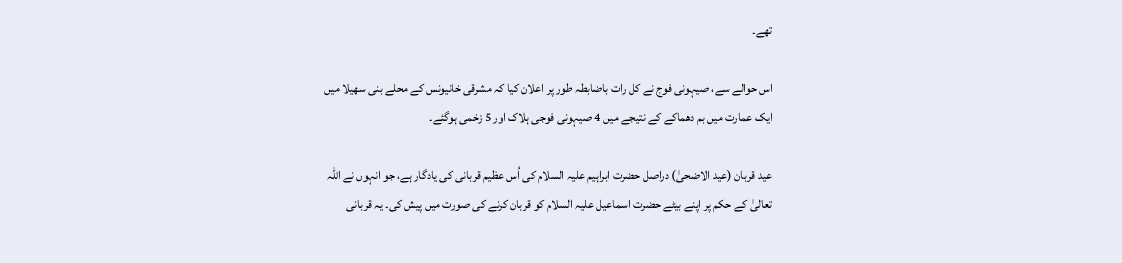تھے۔

اس حوالے سے، صیہونی فوج نے کل رات باضابطہ طور پر اعلان کیا کہ مشرقی خانیونس کے محلے بنی سھیلا میں ایک عمارت میں بم دھماکے کے نتیجے میں 4 صیہونی فوجی ہلاک اور 5 زخمی ہوگئے۔

عید قربان (عید الاضحیٰ) دراصل حضرت ابراہیم علیہ السلام کی اُس عظیم قربانی کی یادگار ہے، جو انہوں نے اللہ تعالیٰ کے حکم پر اپنے بیٹے حضرت اسماعیل علیہ السلام کو قربان کرنے کی صورت میں پیش کی۔ یہ قربانی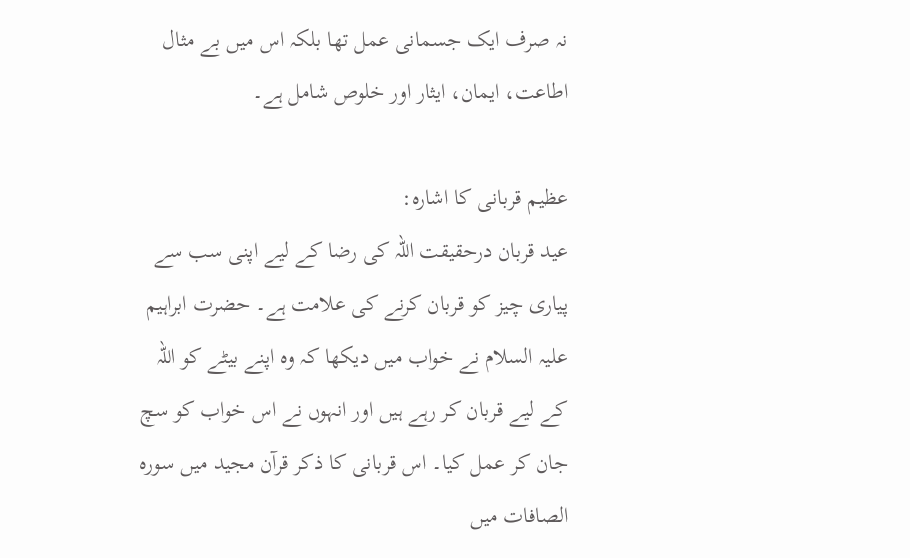نہ صرف ایک جسمانی عمل تھا بلکہ اس میں بے مثال اطاعت، ایمان، ایثار اور خلوص شامل ہے۔

عظیم قربانی کا اشارہ:
عید قربان درحقیقت اللہ کی رضا کے لیے اپنی سب سے پیاری چیز کو قربان کرنے کی علامت ہے۔ حضرت ابراہیم علیہ السلام نے خواب میں دیکھا کہ وہ اپنے بیٹے کو اللہ کے لیے قربان کر رہے ہیں اور انہوں نے اس خواب کو سچ جان کر عمل کیا۔ اس قربانی کا ذکر قرآن مجید میں سورہ الصافات میں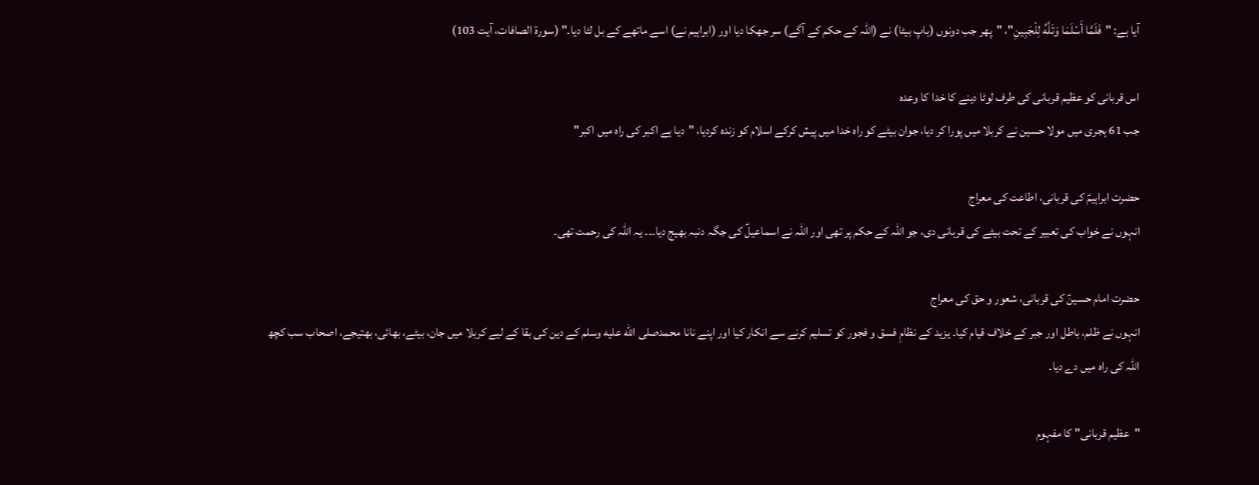آیا ہے: "فَلَمَّا أَسْلَمَا وَتَلَّهُ لِلْجَبِينِ"، "پھر جب دونوں (باپ بیٹا) نے (اللہ کے حکم کے آگے) سر جھکا دیا اور (ابراہیم نے) اسے ماتھے کے بل لٹا دیا۔" (سورۃ الصافات، آیت 103)

اس قربانی کو عظیم قربانی کی طرف لوٹا دینے کا خدا کا وعدہ
جب 61 ہجری میں مولا حسین نے کربلا میں پورا کر دیا، جوان بیٹے کو راہ خدا میں پیش کرکے اسلام کو زندہ کردیا، "دیا ہے اکبر کی راہ میں اکبر"

حضرت ابراہیمؑ کی قربانی، اطاعت کی معراج
انہوں نے خواب کی تعبیر کے تحت بیٹے کی قربانی دی، جو اللہ کے حکم پر تھی اور اللہ نے اسماعیلؑ کی جگہ دنبہ بھیج دیا۔۔۔ یہ اللہ کی رحمت تھی۔

حضرت امام حسینؑ کی قربانی، شعور و حق کی معراج
انہوں نے ظلم، باطل اور جبر کے خلاف قیام کیا۔ یزید کے نظامِ فسق و فجور کو تسلیم کرنے سے انکار کیا اور اپنے نانا محمدصلى الله عليه وسلم کے دین کی بقا کے لیے کربلا میں جان، بیٹے، بھائی، بھتیجے، اصحاب سب کچھ اللہ کی راہ میں دے دیا۔

"عظیم قربانی" کا مفہوم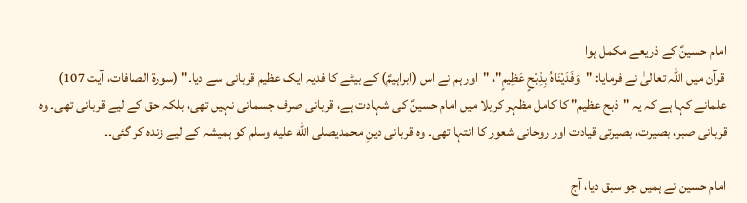امام حسینؑ کے ذریعے مکمل ہوا
 قرآن میں اللہ تعالیٰ نے فرمایا: "وَفَدَيْنَاهُ بِذِبْحٍ عَظِيمٍ"، "اور ہم نے اس (ابراہیمؑ) کے بیٹے کا فدیہ ایک عظیم قربانی سے دیا۔" (سورۃ الصافات، آیت 107) علمانے کہا ہے کہ یہ "ذبح عظیم" کا کامل مظہر کربلا میں امام حسینؑ کی شہادت ہے، قربانی صرف جسمانی نہیں تھی، بلکہ حق کے لیے قربانی تھی۔ وہ قربانی صبر، بصیرت، بصیرتی قیادت اور روحانی شعور کا انتہا تھی۔ وہ قربانی دینِ محمدیصلى الله عليه وسلم کو ہمیشہ کے لیے زندہ کر گئی۔۔

امام حسین نے ہمیں جو سبق دیا، آج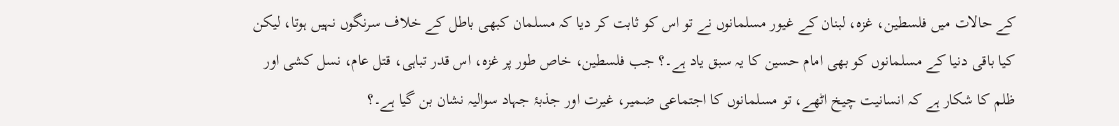کے حالات میں فلسطین، غزہ، لبنان کے غیور مسلمانوں نے تو اس کو ثابت کر دیا کہ مسلمان کبھی باطل کے خلاف سرنگوں نہیں ہوتا، لیکن کیا باقی دنیا کے مسلمانوں کو بھی امام حسین کا یہ سبق یاد ہے۔؟ جب فلسطین، خاص طور پر غزہ، اس قدر تباہی، قتل عام، نسل کشی اور ظلم کا شکار ہے کہ انسانیت چیخ اٹھے، تو مسلمانوں کا اجتماعی ضمیر، غیرت اور جذبۂ جہاد سوالیہ نشان بن گیا ہے۔؟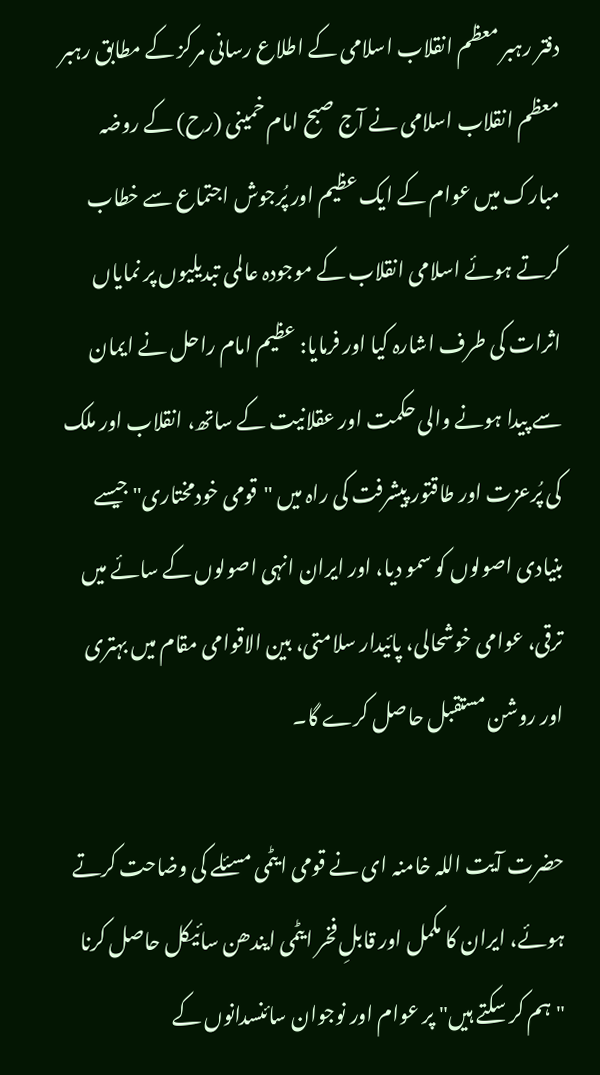دفتر رہبر معظم انقلاب اسلامی کے اطلاع رسانی مرکز کے مطابق رہبر معظم انقلاب اسلامی نے آج صبح امام خمینی (رح) کے روضہ مبارک میں عوام کے ایک عظیم اور پُرجوش اجتماع سے خطاب کرتے ہوئے اسلامی انقلاب کے موجودہ عالمی تبدیلیوں پر نمایاں اثرات کی طرف اشارہ کیا اور فرمایا: عظیم امام راحل نے ایمان سے پیدا ہونے والی حکمت اور عقلانیت کے ساتھ، انقلاب اور ملک کی پُرعزت اور طاقتور پیشرفت کی راہ میں "قومی خودمختاری" جیسے بنیادی اصولوں کو سمو دیا، اور ایران انہی اصولوں کے سائے میں ترقی، عوامی خوشحالی، پائیدار سلامتی، بین الاقوامی مقام میں بہتری اور روشن مستقبل حاصل کرے گا۔

حضرت آیت اللہ خامنہ ای نے قومی ایٹمی مسئلے کی وضاحت کرتے ہوئے، ایران کا مکمل اور قابلِ فخر ایٹمی ایندھن سائیکل حاصل کرنا "ہم کر سکتے ہیں" پر عوام اور نوجوان سائنسدانوں کے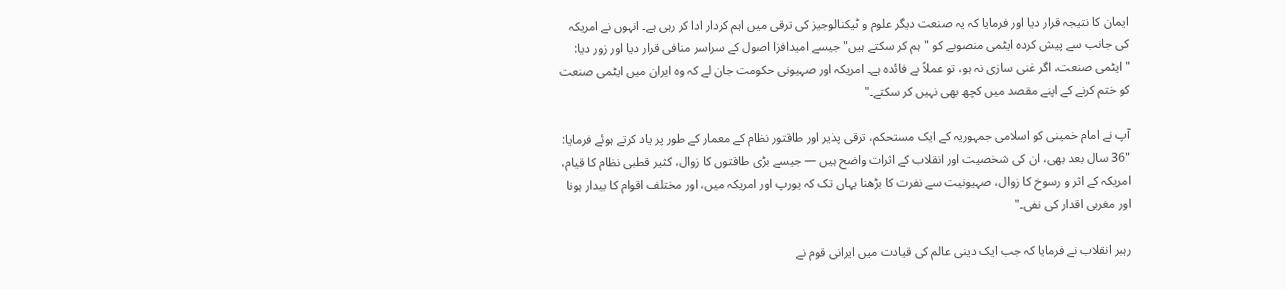ایمان کا نتیجہ قرار دیا اور فرمایا کہ یہ صنعت دیگر علوم و ٹیکنالوجیز کی ترقی میں اہم کردار ادا کر رہی ہے۔ انہوں نے امریکہ کی جانب سے پیش کردہ ایٹمی منصوبے کو "ہم کر سکتے ہیں" جیسے امیدافزا اصول کے سراسر منافی قرار دیا اور زور دیا: "ایٹمی صنعت، اگر غنی سازی نہ ہو، تو عملاً بے فائدہ ہے۔ امریکہ اور صہیونی حکومت جان لے کہ وہ ایران میں ایٹمی صنعت کو ختم کرنے کے اپنے مقصد میں کچھ بھی نہیں کر سکتے۔"

آپ نے امام خمینی کو اسلامی جمہوریہ کے ایک مستحکم، ترقی پذیر اور طاقتور نظام کے معمار کے طور پر یاد کرتے ہوئے فرمایا: "36 سال بعد بھی، ان کی شخصیت اور انقلاب کے اثرات واضح ہیں — جیسے بڑی طاقتوں کا زوال، کثیر قطبی نظام کا قیام، امریکہ کے اثر و رسوخ کا زوال، صہیونیت سے نفرت کا بڑھنا یہاں تک کہ یورپ اور امریکہ میں، اور مختلف اقوام کا بیدار ہونا اور مغربی اقدار کی نفی۔"

رہبر انقلاب نے فرمایا کہ جب ایک دینی عالم کی قیادت میں ایرانی قوم نے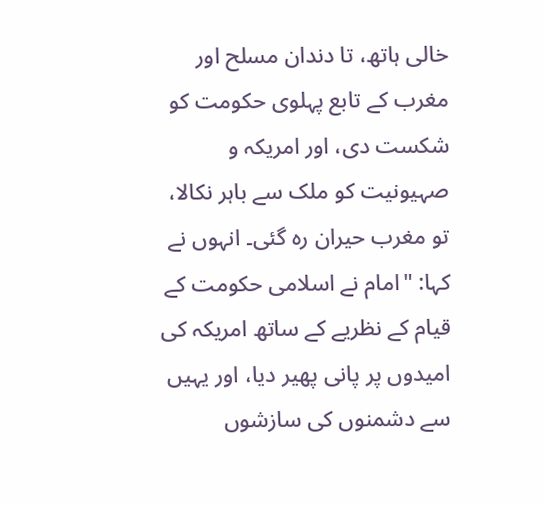خالی ہاتھ، تا دندان مسلح اور مغرب کے تابع پہلوی حکومت کو شکست دی، اور امریکہ و صہیونیت کو ملک سے باہر نکالا، تو مغرب حیران رہ گئی۔ انہوں نے کہا: "امام نے اسلامی حکومت کے قیام کے نظریے کے ساتھ امریکہ کی امیدوں پر پانی پھیر دیا، اور یہیں سے دشمنوں کی سازشوں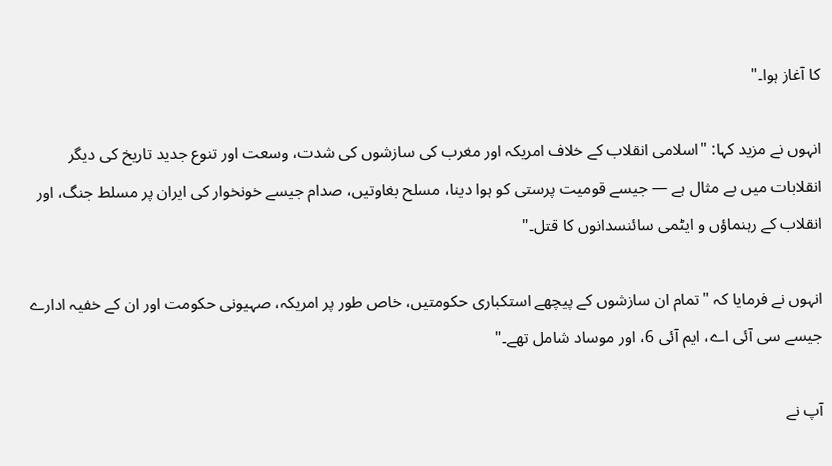کا آغاز ہوا۔"

انہوں نے مزید کہا: "اسلامی انقلاب کے خلاف امریکہ اور مغرب کی سازشوں کی شدت، وسعت اور تنوع جدید تاریخ کی دیگر انقلابات میں بے مثال ہے — جیسے قومیت پرستی کو ہوا دینا، مسلح بغاوتیں، صدام جیسے خونخوار کی ایران پر مسلط جنگ، اور انقلاب کے رہنماؤں و ایٹمی سائنسدانوں کا قتل۔"

انہوں نے فرمایا کہ "تمام ان سازشوں کے پیچھے استکباری حکومتیں، خاص طور پر امریکہ، صہیونی حکومت اور ان کے خفیہ ادارے جیسے سی آئی اے، ایم آئی 6، اور موساد شامل تھے۔"

آپ نے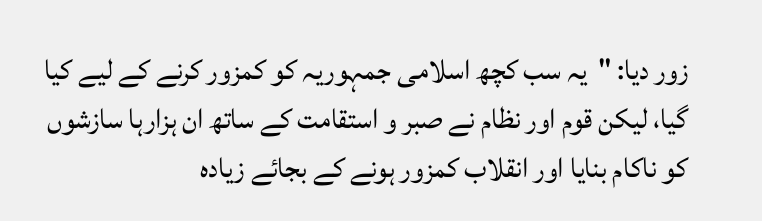زور دیا: "یہ سب کچھ اسلامی جمہوریہ کو کمزور کرنے کے لیے کیا گیا، لیکن قوم اور نظام نے صبر و استقامت کے ساتھ ان ہزارہا سازشوں کو ناکام بنایا اور انقلاب کمزور ہونے کے بجائے زیادہ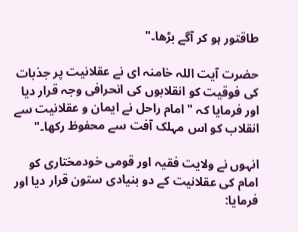طاقتور ہو کر آگے بڑھا۔"

حضرت آیت اللہ خامنہ ای نے عقلانیت پر جذبات کی فوقیت کو انقلابوں کی انحرافی وجہ قرار دیا اور فرمایا کہ "امام راحل نے ایمان و عقلانیت سے انقلاب کو اس مہلک آفت سے محفوظ رکھا۔"

انہوں نے ولایت فقیہ اور قومی خودمختاری کو امام کی عقلانیت کے دو بنیادی ستون قرار دیا اور فرمایا: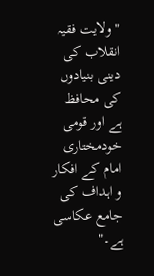"ولایت فقیہ انقلاب کی دینی بنیادوں کی محافظ ہے اور قومی خودمختاری امام کے افکار و اہداف کی جامع عکاسی ہے۔"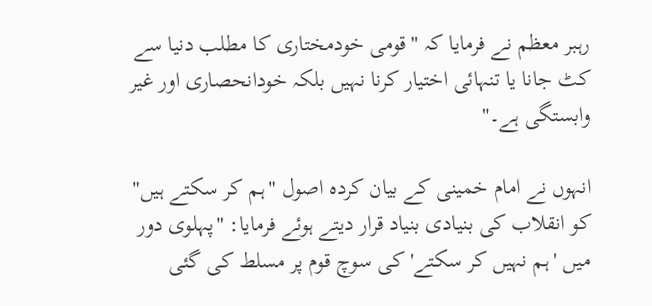رہبر معظم نے فرمایا کہ "قومی خودمختاری کا مطلب دنیا سے کٹ جانا یا تنہائی اختیار کرنا نہیں بلکہ خودانحصاری اور غیر وابستگی ہے۔"

انہوں نے امام خمینی کے بیان کردہ اصول "ہم کر سکتے ہیں" کو انقلاب کی بنیادی بنیاد قرار دیتے ہوئے فرمایا: "پہلوی دور میں 'ہم نہیں کر سکتے' کی سوچ قوم پر مسلط کی گئی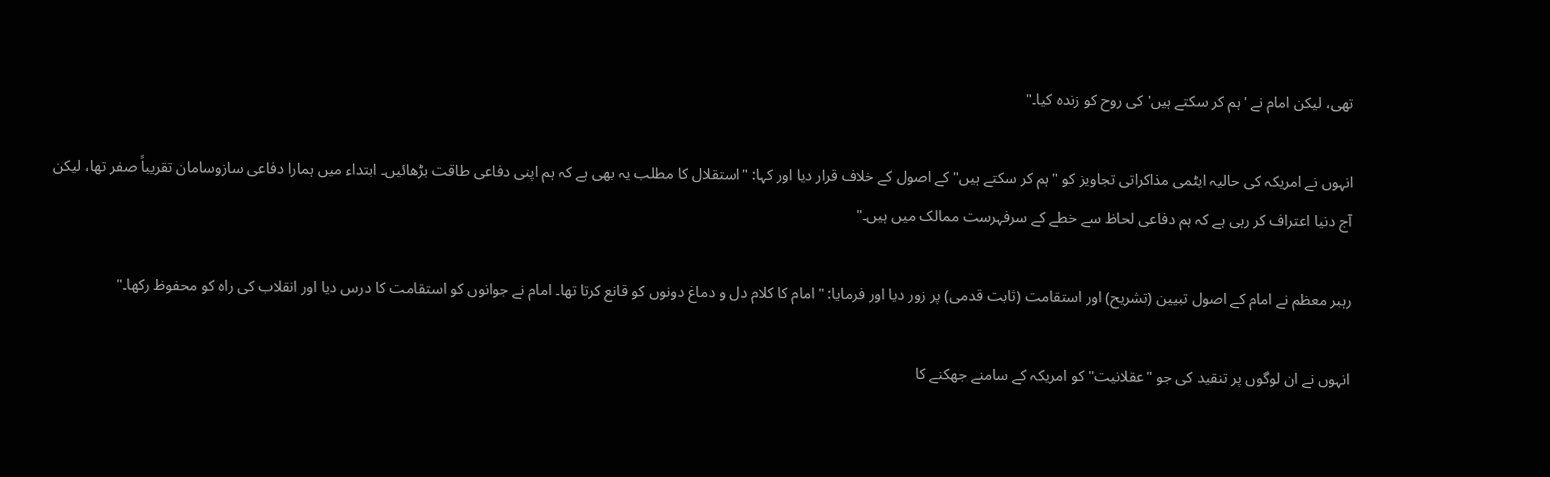تھی، لیکن امام نے 'ہم کر سکتے ہیں' کی روح کو زندہ کیا۔"

انہوں نے امریکہ کی حالیہ ایٹمی مذاکراتی تجاویز کو "ہم کر سکتے ہیں" کے اصول کے خلاف قرار دیا اور کہا: "استقلال کا مطلب یہ بھی ہے کہ ہم اپنی دفاعی طاقت بڑھائیں۔ ابتداء میں ہمارا دفاعی سازوسامان تقریباً صفر تھا، لیکن آج دنیا اعتراف کر رہی ہے کہ ہم دفاعی لحاظ سے خطے کے سرفہرست ممالک میں ہیں۔"

رہبر معظم نے امام کے اصول تبیین (تشریح) اور استقامت (ثابت قدمی) پر زور دیا اور فرمایا: "امام کا کلام دل و دماغ دونوں کو قانع کرتا تھا۔ امام نے جوانوں کو استقامت کا درس دیا اور انقلاب کی راہ کو محفوظ رکھا۔"

انہوں نے ان لوگوں پر تنقید کی جو "عقلانیت" کو امریکہ کے سامنے جھکنے کا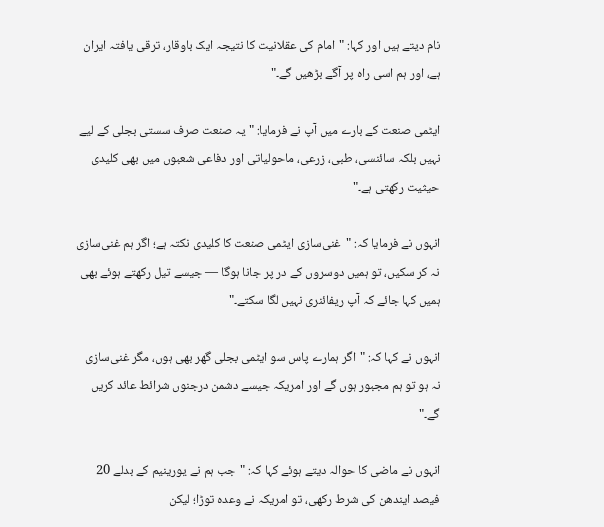نام دیتے ہیں اور کہا: "امام کی عقلانیت کا نتیجہ ایک باوقار، ترقی یافتہ ایران ہے، اور ہم اسی راہ پر آگے بڑھیں گے۔"

ایٹمی صنعت کے بارے میں آپ نے فرمایا: "یہ صنعت صرف سستی بجلی کے لیے نہیں بلکہ سائنسی، طبی، زرعی، ماحولیاتی اور دفاعی شعبوں میں بھی کلیدی حیثیت رکھتی ہے۔"

انہوں نے فرمایا کہ: "غنی‌سازی ایٹمی صنعت کا کلیدی نکتہ ہے؛ اگر ہم غنی‌سازی نہ کر سکیں، تو ہمیں دوسروں کے در پر جانا ہوگا — جیسے تیل رکھتے ہوئے بھی ہمیں کہا جائے کہ آپ ریفائنری نہیں لگا سکتے۔"

انہوں نے کہا کہ: "اگر ہمارے پاس سو ایٹمی بجلی گھر بھی ہوں، مگر غنی‌سازی نہ ہو تو ہم مجبور ہوں گے اور امریکہ جیسے دشمن درجنوں شرائط عائد کریں گے۔"

انہوں نے ماضی کا حوالہ دیتے ہوئے کہا کہ: "جب ہم نے یورینیم کے بدلے 20 فیصد ایندھن کی شرط رکھی، تو امریکہ نے وعدہ توڑا؛ لیکن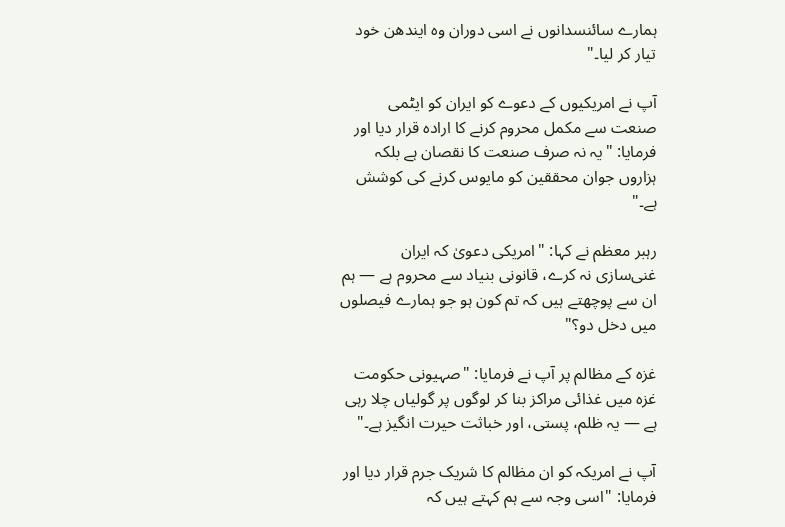ہمارے سائنسدانوں نے اسی دوران وہ ایندھن خود تیار کر لیا۔"

آپ نے امریکیوں کے دعوے کو ایران کو ایٹمی صنعت سے مکمل محروم کرنے کا ارادہ قرار دیا اور فرمایا: "یہ نہ صرف صنعت کا نقصان ہے بلکہ ہزاروں جوان محققین کو مایوس کرنے کی کوشش ہے۔"

رہبر معظم نے کہا: "امریکی دعویٰ کہ ایران غنی‌سازی نہ کرے، قانونی بنیاد سے محروم ہے — ہم ان سے پوچھتے ہیں کہ تم کون ہو جو ہمارے فیصلوں میں دخل دو؟"

غزہ کے مظالم پر آپ نے فرمایا: "صہیونی حکومت غزہ میں غذائی مراکز بنا کر لوگوں پر گولیاں چلا رہی ہے — یہ ظلم، پستی، اور خباثت حیرت انگیز ہے۔"

آپ نے امریکہ کو ان مظالم کا شریک جرم قرار دیا اور فرمایا: "اسی وجہ سے ہم کہتے ہیں کہ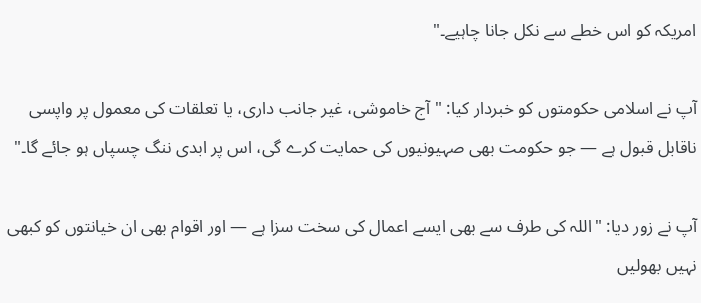امریکہ کو اس خطے سے نکل جانا چاہیے۔"

آپ نے اسلامی حکومتوں کو خبردار کیا: "آج خاموشی، غیر جانب داری، یا تعلقات کی معمول پر واپسی ناقابل قبول ہے — جو حکومت بھی صہیونیوں کی حمایت کرے گی، اس پر ابدی ننگ چسپاں ہو جائے گا۔"

آپ نے زور دیا: "اللہ کی طرف سے بھی ایسے اعمال کی سخت سزا ہے — اور اقوام بھی ان خیانتوں کو کبھی نہیں بھولیں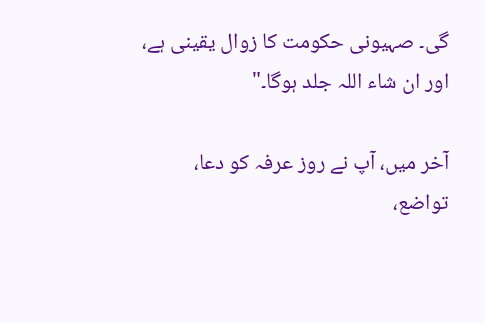گی۔ صہیونی حکومت کا زوال یقینی ہے، اور ان شاء اللہ جلد ہوگا۔"

آخر میں، آپ نے روز عرفہ کو دعا، تواضع،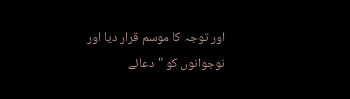اور توجہ کا موسم قرار دیا اور نوجوانوں کو "دعائے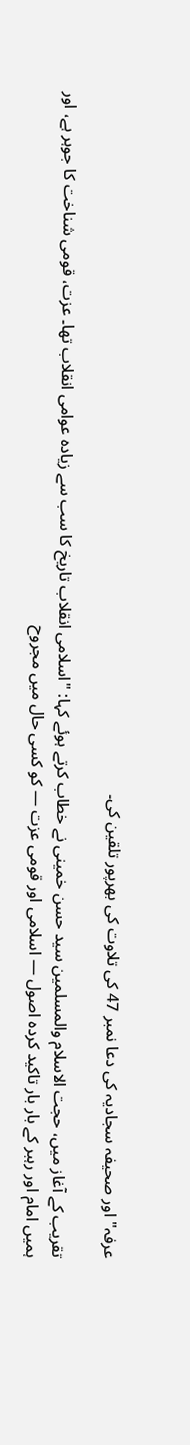عرفہ" اور صحیفہ سجادیہ کی دعا نمبر 47 کی تلاوت کی بھرپور تلقین کی۔

تقریب کے آغاز میں، حجت الاسلام والمسلمین سید حسن خمینی نے خطاب کرتے ہوئے کہا: "اسلامی انقلاب تاریخ کا سب سے زیادہ عوامی انقلاب تھا۔ عزت، قومی شناخت کا جوہر ہے، اور ہمیں امام اور رہبر کے بار بار تاکید کردہ اصول — اسلامی اور قومی عزت — کو کسی حال میں مجروح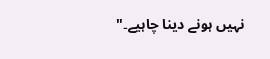نہیں ہونے دینا چاہیے۔"